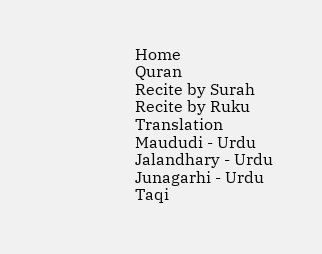Home
Quran
Recite by Surah
Recite by Ruku
Translation
Maududi - Urdu
Jalandhary - Urdu
Junagarhi - Urdu
Taqi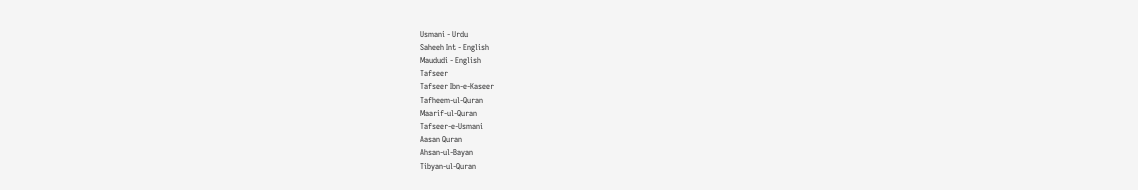Usmani - Urdu
Saheeh Int - English
Maududi - English
Tafseer
Tafseer Ibn-e-Kaseer
Tafheem-ul-Quran
Maarif-ul-Quran
Tafseer-e-Usmani
Aasan Quran
Ahsan-ul-Bayan
Tibyan-ul-Quran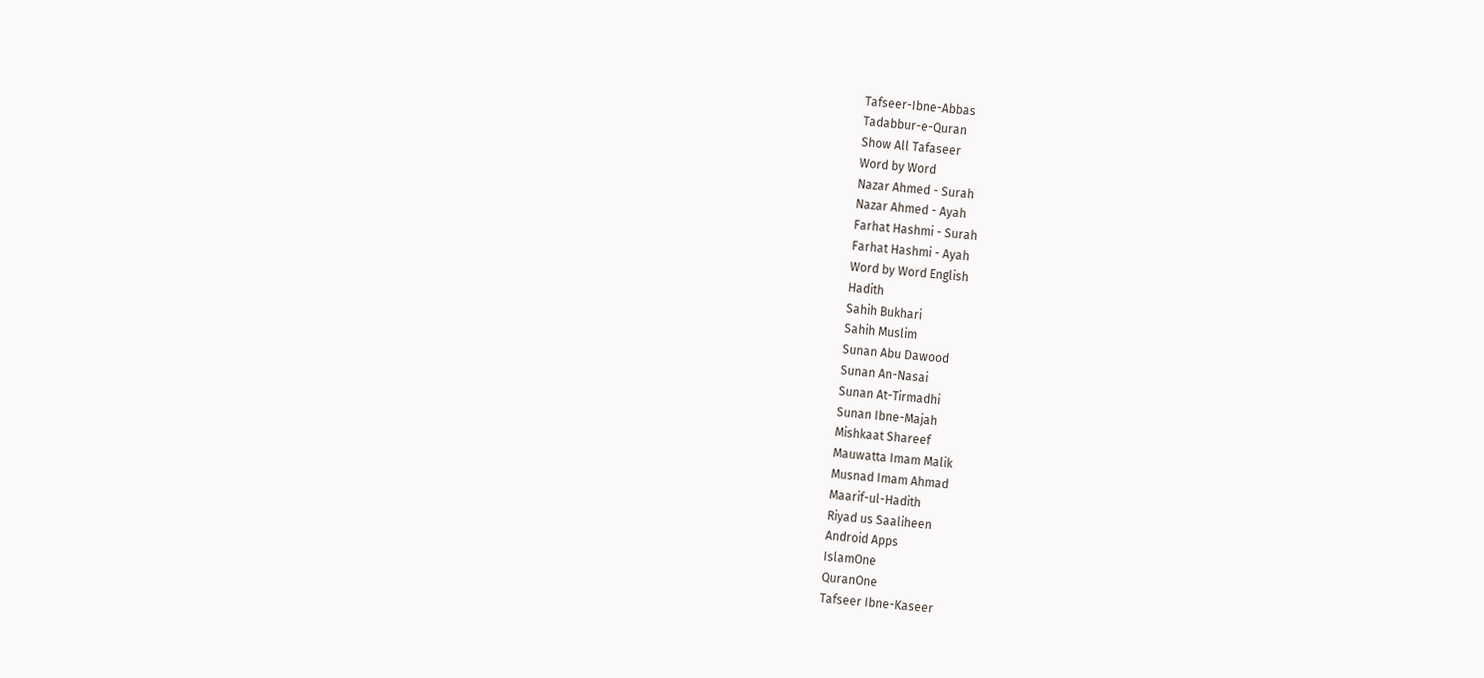Tafseer-Ibne-Abbas
Tadabbur-e-Quran
Show All Tafaseer
Word by Word
Nazar Ahmed - Surah
Nazar Ahmed - Ayah
Farhat Hashmi - Surah
Farhat Hashmi - Ayah
Word by Word English
Hadith
Sahih Bukhari
Sahih Muslim
Sunan Abu Dawood
Sunan An-Nasai
Sunan At-Tirmadhi
Sunan Ibne-Majah
Mishkaat Shareef
Mauwatta Imam Malik
Musnad Imam Ahmad
Maarif-ul-Hadith
Riyad us Saaliheen
Android Apps
IslamOne
QuranOne
Tafseer Ibne-Kaseer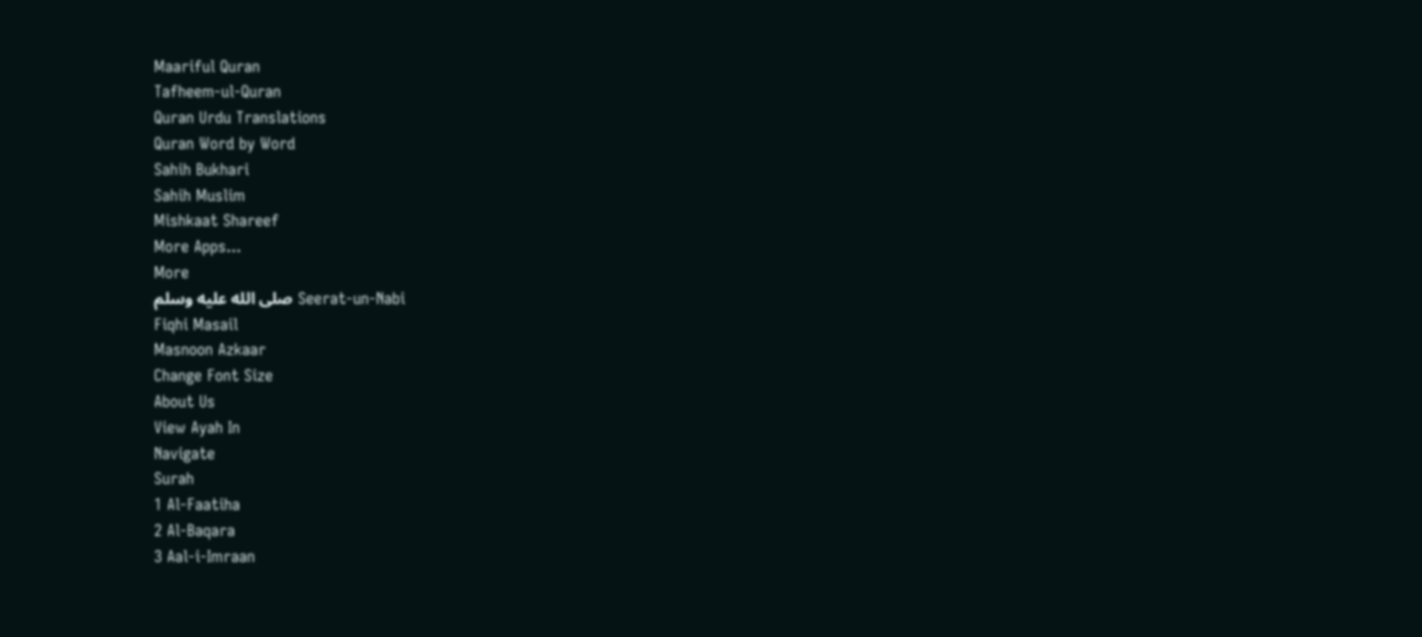Maariful Quran
Tafheem-ul-Quran
Quran Urdu Translations
Quran Word by Word
Sahih Bukhari
Sahih Muslim
Mishkaat Shareef
More Apps...
More
Seerat-un-Nabi صلى الله عليه وسلم
Fiqhi Masail
Masnoon Azkaar
Change Font Size
About Us
View Ayah In
Navigate
Surah
1 Al-Faatiha
2 Al-Baqara
3 Aal-i-Imraan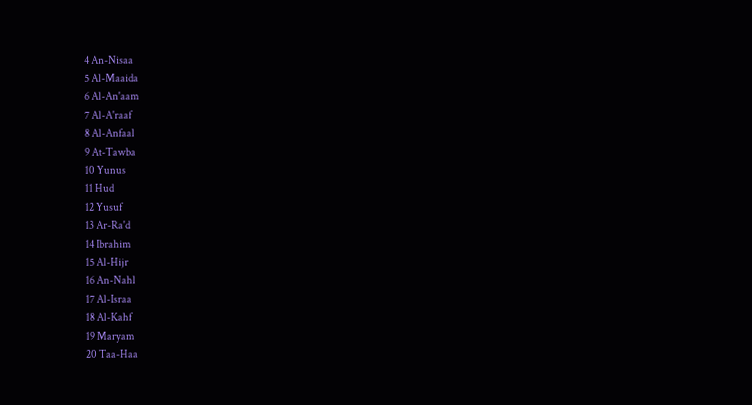4 An-Nisaa
5 Al-Maaida
6 Al-An'aam
7 Al-A'raaf
8 Al-Anfaal
9 At-Tawba
10 Yunus
11 Hud
12 Yusuf
13 Ar-Ra'd
14 Ibrahim
15 Al-Hijr
16 An-Nahl
17 Al-Israa
18 Al-Kahf
19 Maryam
20 Taa-Haa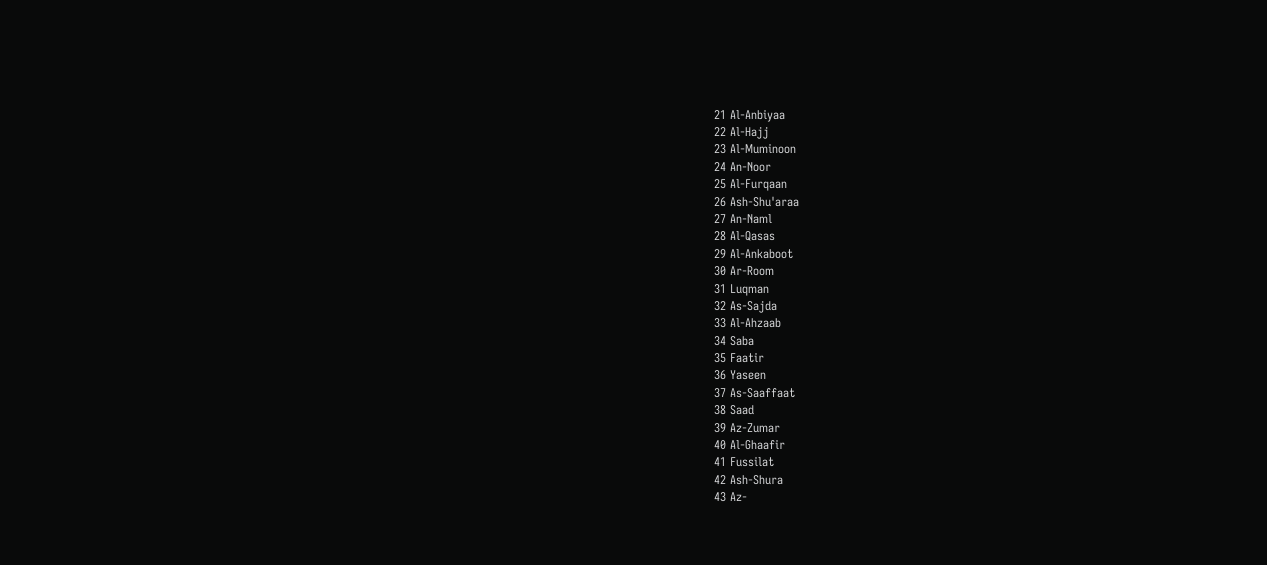21 Al-Anbiyaa
22 Al-Hajj
23 Al-Muminoon
24 An-Noor
25 Al-Furqaan
26 Ash-Shu'araa
27 An-Naml
28 Al-Qasas
29 Al-Ankaboot
30 Ar-Room
31 Luqman
32 As-Sajda
33 Al-Ahzaab
34 Saba
35 Faatir
36 Yaseen
37 As-Saaffaat
38 Saad
39 Az-Zumar
40 Al-Ghaafir
41 Fussilat
42 Ash-Shura
43 Az-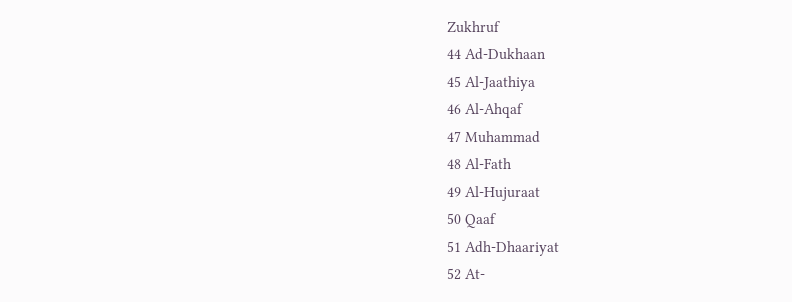Zukhruf
44 Ad-Dukhaan
45 Al-Jaathiya
46 Al-Ahqaf
47 Muhammad
48 Al-Fath
49 Al-Hujuraat
50 Qaaf
51 Adh-Dhaariyat
52 At-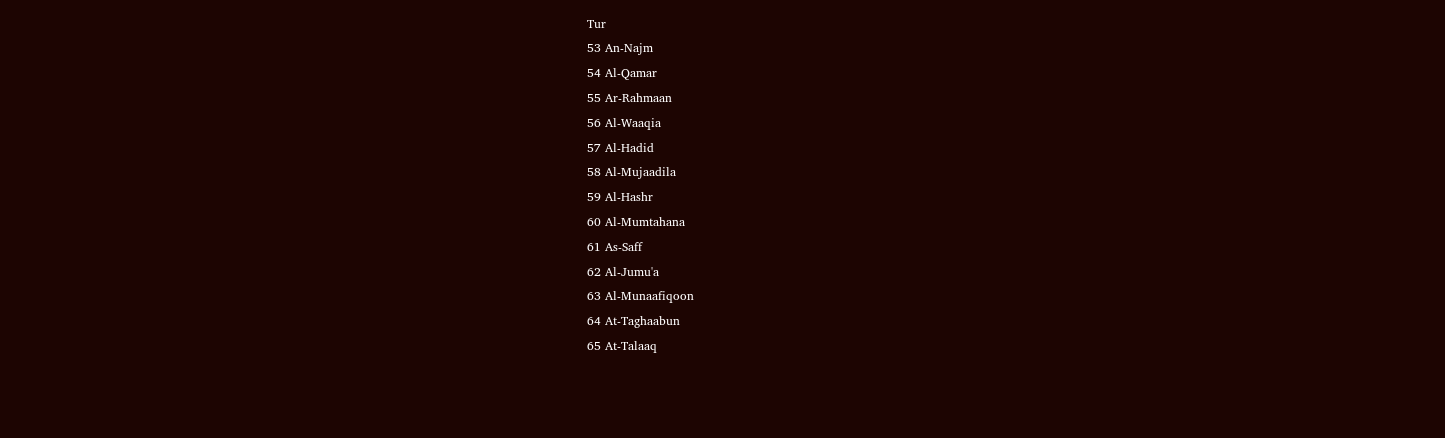Tur
53 An-Najm
54 Al-Qamar
55 Ar-Rahmaan
56 Al-Waaqia
57 Al-Hadid
58 Al-Mujaadila
59 Al-Hashr
60 Al-Mumtahana
61 As-Saff
62 Al-Jumu'a
63 Al-Munaafiqoon
64 At-Taghaabun
65 At-Talaaq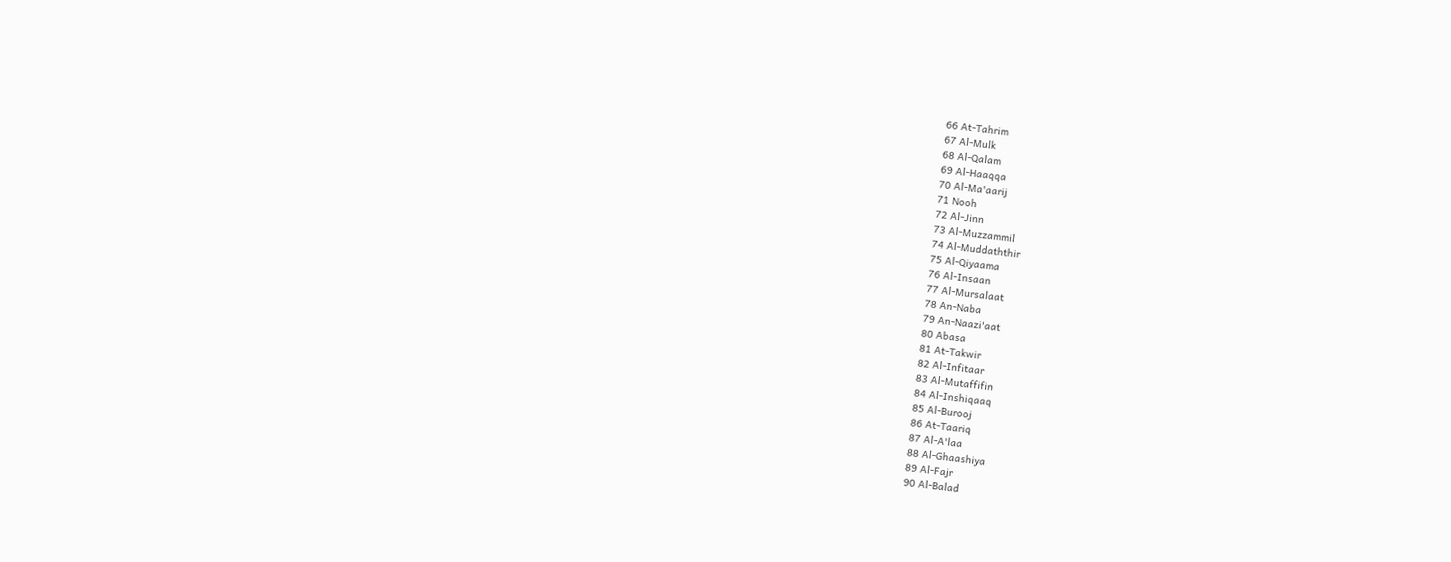66 At-Tahrim
67 Al-Mulk
68 Al-Qalam
69 Al-Haaqqa
70 Al-Ma'aarij
71 Nooh
72 Al-Jinn
73 Al-Muzzammil
74 Al-Muddaththir
75 Al-Qiyaama
76 Al-Insaan
77 Al-Mursalaat
78 An-Naba
79 An-Naazi'aat
80 Abasa
81 At-Takwir
82 Al-Infitaar
83 Al-Mutaffifin
84 Al-Inshiqaaq
85 Al-Burooj
86 At-Taariq
87 Al-A'laa
88 Al-Ghaashiya
89 Al-Fajr
90 Al-Balad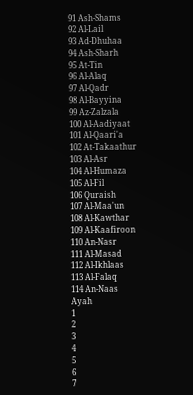91 Ash-Shams
92 Al-Lail
93 Ad-Dhuhaa
94 Ash-Sharh
95 At-Tin
96 Al-Alaq
97 Al-Qadr
98 Al-Bayyina
99 Az-Zalzala
100 Al-Aadiyaat
101 Al-Qaari'a
102 At-Takaathur
103 Al-Asr
104 Al-Humaza
105 Al-Fil
106 Quraish
107 Al-Maa'un
108 Al-Kawthar
109 Al-Kaafiroon
110 An-Nasr
111 Al-Masad
112 Al-Ikhlaas
113 Al-Falaq
114 An-Naas
Ayah
1
2
3
4
5
6
7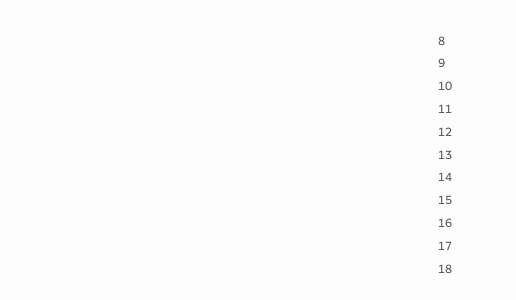8
9
10
11
12
13
14
15
16
17
18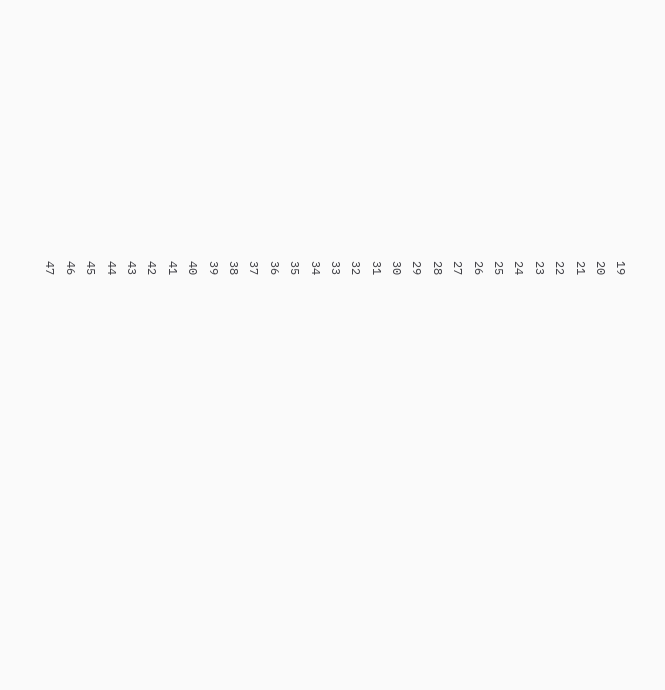19
20
21
22
23
24
25
26
27
28
29
30
31
32
33
34
35
36
37
38
39
40
41
42
43
44
45
46
47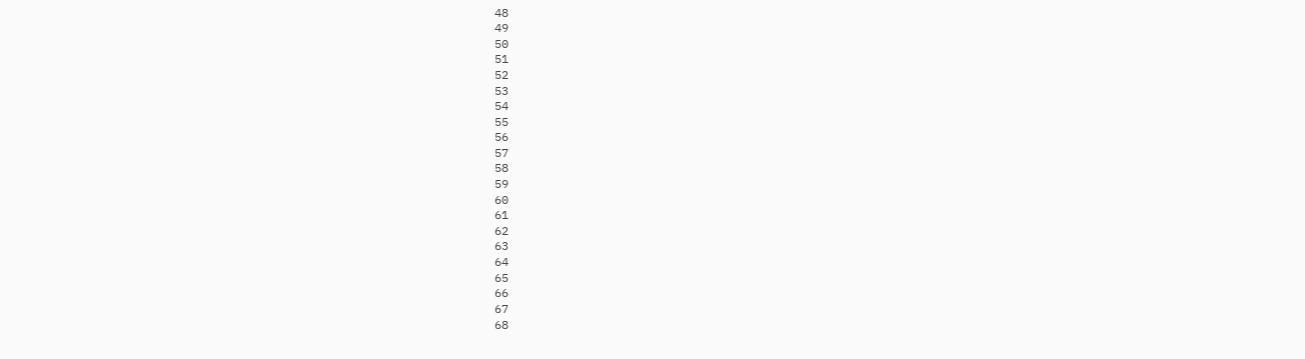48
49
50
51
52
53
54
55
56
57
58
59
60
61
62
63
64
65
66
67
68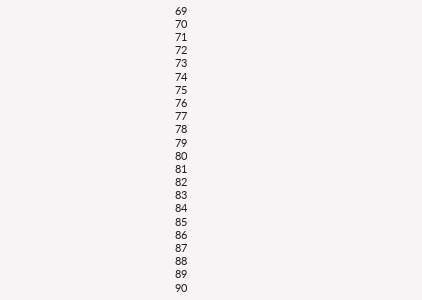69
70
71
72
73
74
75
76
77
78
79
80
81
82
83
84
85
86
87
88
89
90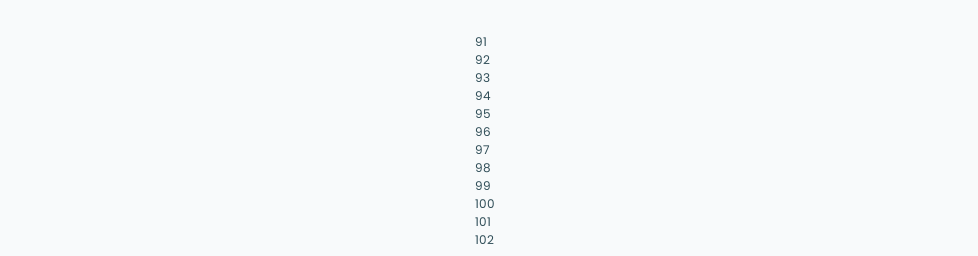91
92
93
94
95
96
97
98
99
100
101
102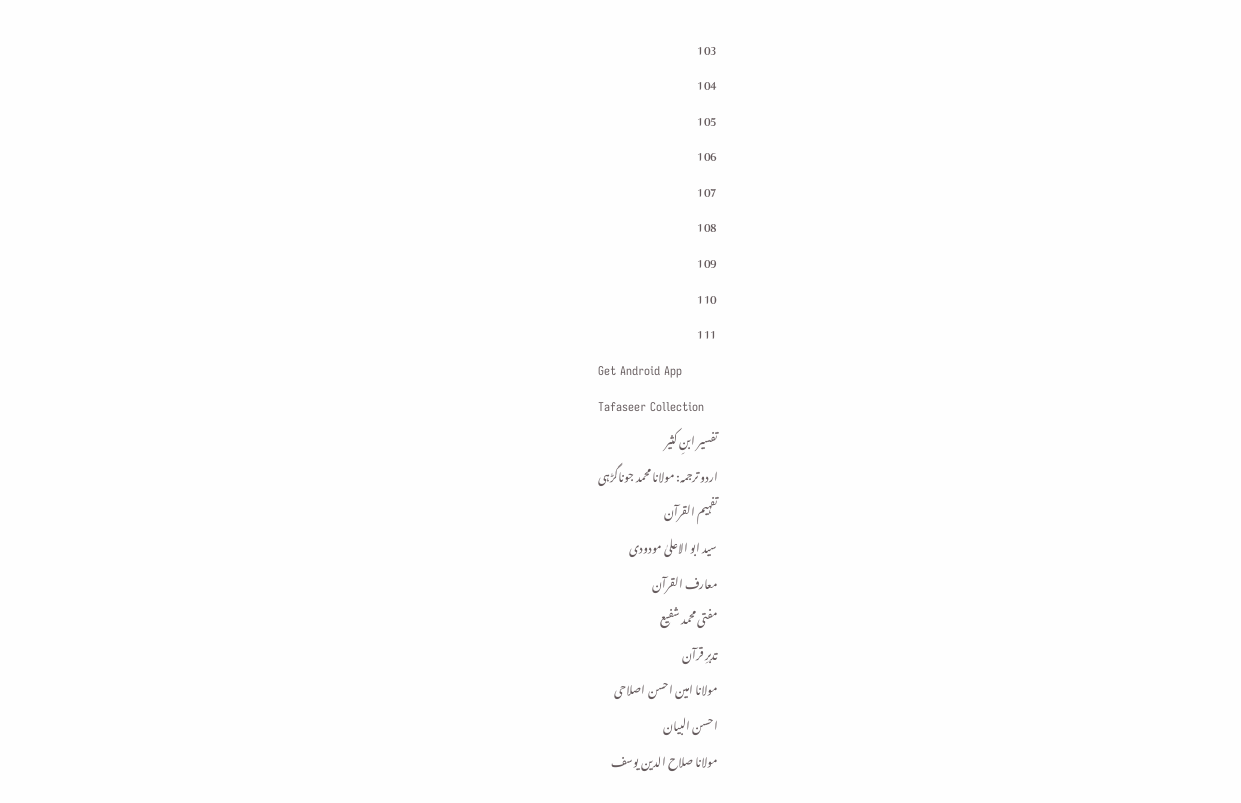103
104
105
106
107
108
109
110
111
Get Android App
Tafaseer Collection
تفسیر ابنِ کثیر
اردو ترجمہ: مولانا محمد جوناگڑہی
تفہیم القرآن
سید ابو الاعلیٰ مودودی
معارف القرآن
مفتی محمد شفیع
تدبرِ قرآن
مولانا امین احسن اصلاحی
احسن البیان
مولانا صلاح الدین یوسف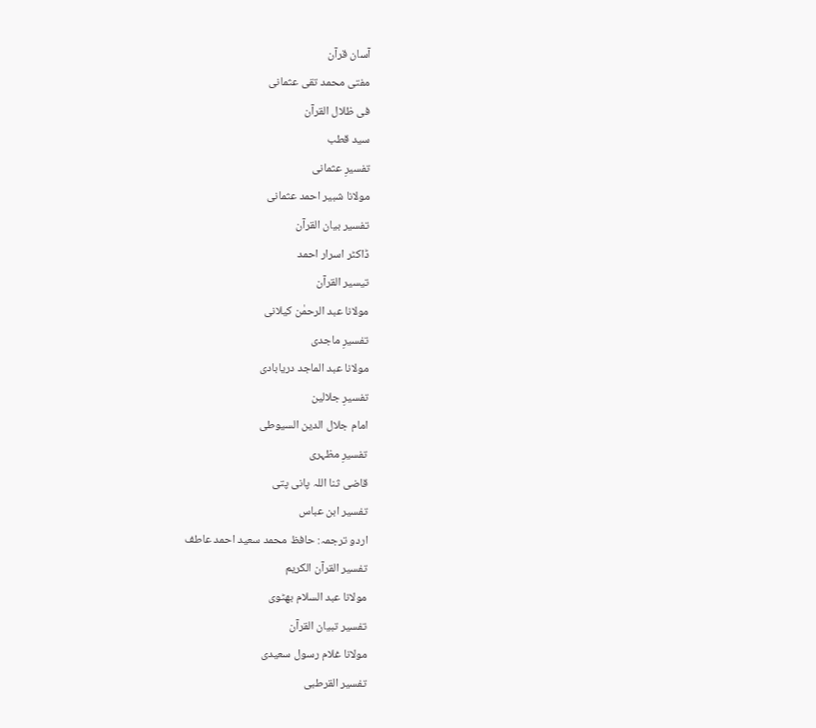آسان قرآن
مفتی محمد تقی عثمانی
فی ظلال القرآن
سید قطب
تفسیرِ عثمانی
مولانا شبیر احمد عثمانی
تفسیر بیان القرآن
ڈاکٹر اسرار احمد
تیسیر القرآن
مولانا عبد الرحمٰن کیلانی
تفسیرِ ماجدی
مولانا عبد الماجد دریابادی
تفسیرِ جلالین
امام جلال الدین السیوطی
تفسیرِ مظہری
قاضی ثنا اللہ پانی پتی
تفسیر ابن عباس
اردو ترجمہ: حافظ محمد سعید احمد عاطف
تفسیر القرآن الکریم
مولانا عبد السلام بھٹوی
تفسیر تبیان القرآن
مولانا غلام رسول سعیدی
تفسیر القرطبی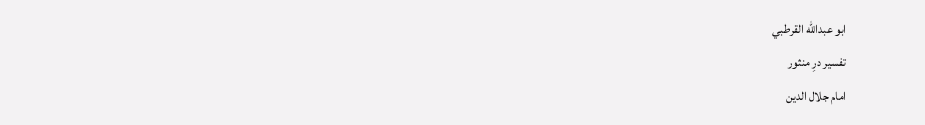ابو عبدالله القرطبي
تفسیر درِ منثور
امام جلال الدین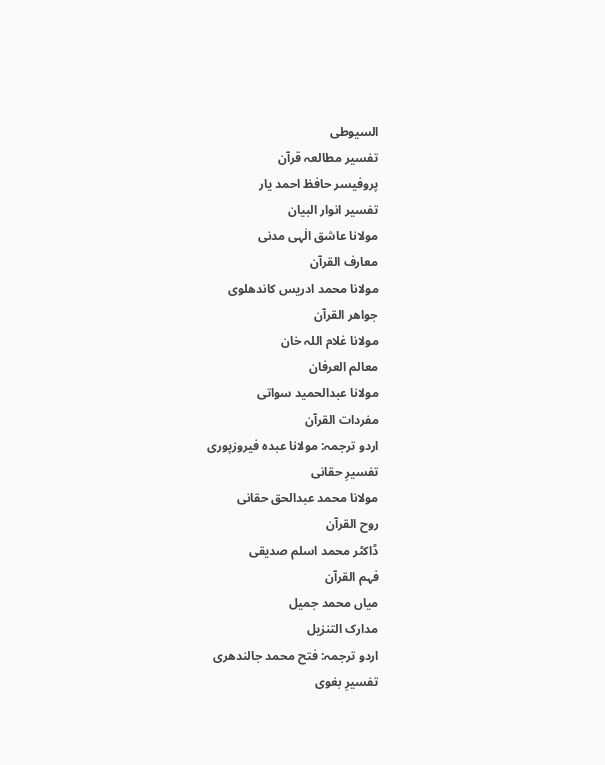السیوطی
تفسیر مطالعہ قرآن
پروفیسر حافظ احمد یار
تفسیر انوار البیان
مولانا عاشق الٰہی مدنی
معارف القرآن
مولانا محمد ادریس کاندھلوی
جواھر القرآن
مولانا غلام اللہ خان
معالم العرفان
مولانا عبدالحمید سواتی
مفردات القرآن
اردو ترجمہ: مولانا عبدہ فیروزپوری
تفسیرِ حقانی
مولانا محمد عبدالحق حقانی
روح القرآن
ڈاکٹر محمد اسلم صدیقی
فہم القرآن
میاں محمد جمیل
مدارک التنزیل
اردو ترجمہ: فتح محمد جالندھری
تفسیرِ بغوی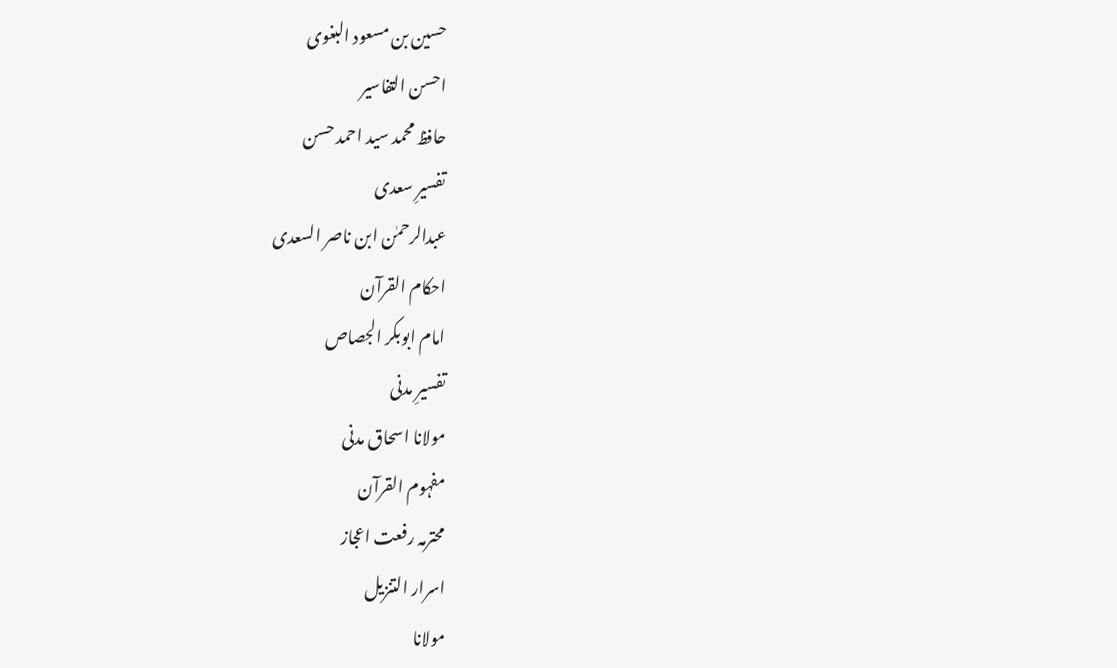حسین بن مسعود البغوی
احسن التفاسیر
حافظ محمد سید احمد حسن
تفسیرِ سعدی
عبدالرحمٰن ابن ناصر السعدی
احکام القرآن
امام ابوبکر الجصاص
تفسیرِ مدنی
مولانا اسحاق مدنی
مفہوم القرآن
محترمہ رفعت اعجاز
اسرار التنزیل
مولانا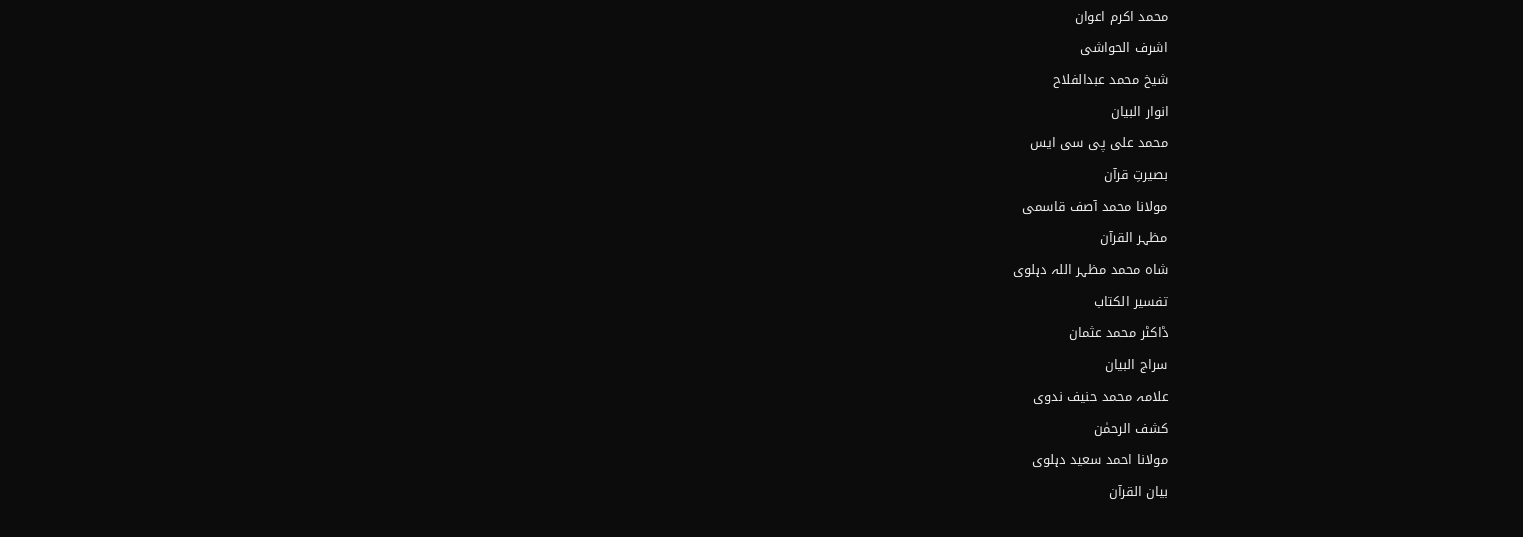محمد اکرم اعوان
اشرف الحواشی
شیخ محمد عبدالفلاح
انوار البیان
محمد علی پی سی ایس
بصیرتِ قرآن
مولانا محمد آصف قاسمی
مظہر القرآن
شاہ محمد مظہر اللہ دہلوی
تفسیر الکتاب
ڈاکٹر محمد عثمان
سراج البیان
علامہ محمد حنیف ندوی
کشف الرحمٰن
مولانا احمد سعید دہلوی
بیان القرآن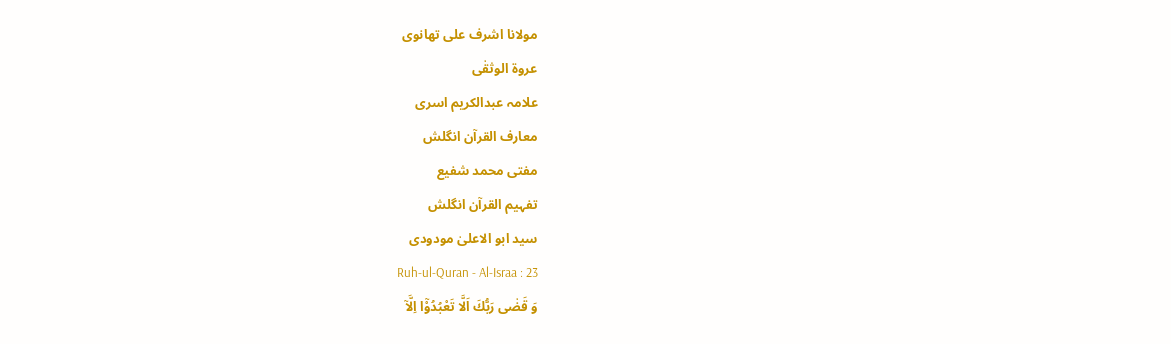مولانا اشرف علی تھانوی
عروۃ الوثقٰی
علامہ عبدالکریم اسری
معارف القرآن انگلش
مفتی محمد شفیع
تفہیم القرآن انگلش
سید ابو الاعلیٰ مودودی
Ruh-ul-Quran - Al-Israa : 23
وَ قَضٰى رَبُّكَ اَلَّا تَعْبُدُوْۤا اِلَّاۤ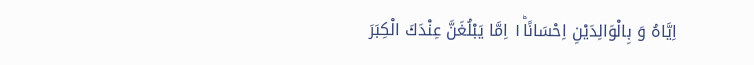اِیَّاهُ وَ بِالْوَالِدَیْنِ اِحْسَانًا١ؕ اِمَّا یَبْلُغَنَّ عِنْدَكَ الْكِبَرَ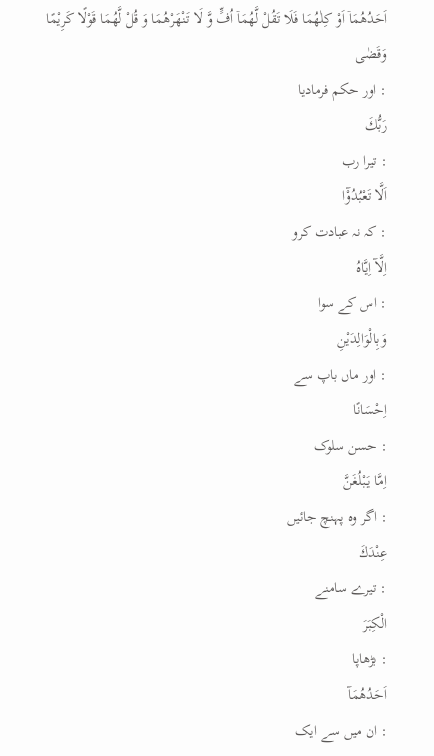اَحَدُهُمَاۤ اَوْ كِلٰهُمَا فَلَا تَقُلْ لَّهُمَاۤ اُفٍّ وَّ لَا تَنْهَرْهُمَا وَ قُلْ لَّهُمَا قَوْلًا كَرِیْمًا
وَقَضٰى
: اور حکم فرمادیا
رَبُّكَ
: تیرا رب
اَلَّا تَعْبُدُوْٓا
: کہ نہ عبادت کرو
اِلَّآ اِيَّاهُ
: اس کے سوا
وَبِالْوَالِدَيْنِ
: اور ماں باپ سے
اِحْسَانًا
: حسن سلوک
اِمَّا يَبْلُغَنَّ
: اگر وہ پہنچ جائیں
عِنْدَكَ
: تیرے سامنے
الْكِبَرَ
: بڑھاپا
اَحَدُهُمَآ
: ان میں سے ایک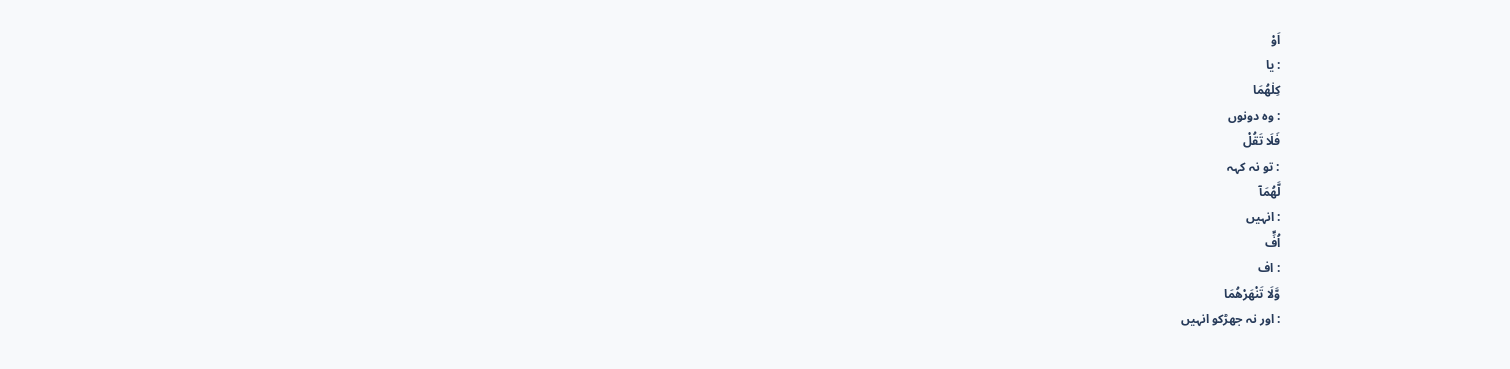اَوْ
: یا
كِلٰهُمَا
: وہ دونوں
فَلَا تَقُلْ
: تو نہ کہہ
لَّهُمَآ
: انہیں
اُفٍّ
: اف
وَّلَا تَنْهَرْهُمَا
: اور نہ جھڑکو انہیں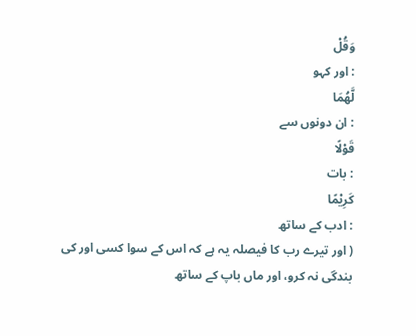وَقُلْ
: اور کہو
لَّهُمَا
: ان دونوں سے
قَوْلًا
: بات
كَرِيْمًا
: ادب کے ساتھ
( اور تیرے رب کا فیصلہ یہ ہے کہ اس کے سوا کسی اور کی بندگی نہ کرو، اور ماں باپ کے ساتھ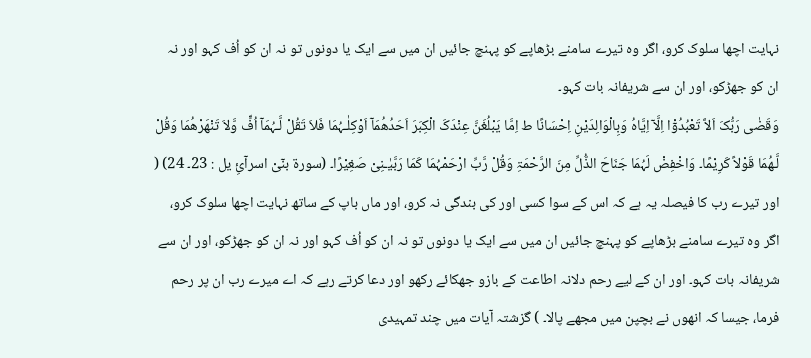نہایت اچھا سلوک کرو، اگر وہ تیرے سامنے بڑھاپے کو پہنچ جائیں ان میں سے ایک یا دونوں تو نہ ان کو اُف کہو اور نہ ان کو جھڑکو، اور ان سے شریفانہ بات کہو۔
وَقَضٰی رَبُّکَ اَلاَّ تَعْبُدُوْٓا اِلَّآ اِیَّاہُ وَبِالْوَالِدَیْنِ اِحْسَانًا ط اِمَّا یَبْلُغَنَّ عِنْدَکَ الْکِبَرَ اَحَدُھُمَآ اَوْکِلٰـہُمَا فَلاَ تَقُلْ لَّـہُمَآ اُفٍّ وَّلاَ تَنْھَرْھُمَا وَقُلْ لَّـھُمَا قَوْلاً کَرِیْمًا۔ وَاخْفِضْ لَہُمَا جَنَاحَ الذُّلِّ مِنَ الرَّحْمَۃِ وَقُلْ رَّبِّ ارْحَمْہُمَا کَمَا رَبَّیٰـنِیْ صَغِیْرًا۔ (سورۃ بنٓیْ اسرآئِ یل : 23۔ 24) ( اور تیرے رب کا فیصلہ یہ ہے کہ اس کے سوا کسی اور کی بندگی نہ کرو، اور ماں باپ کے ساتھ نہایت اچھا سلوک کرو، اگر وہ تیرے سامنے بڑھاپے کو پہنچ جائیں ان میں سے ایک یا دونوں تو نہ ان کو اُف کہو اور نہ ان کو جھڑکو، اور ان سے شریفانہ بات کہو۔ اور ان کے لیے رحم دلانہ اطاعت کے بازو جھکائے رکھو اور دعا کرتے رہے کہ اے میرے رب ان پر رحم فرما، جیسا کہ انھوں نے بچپن میں مجھے پالا۔ ) گزشتہ آیات میں چند تمہیدی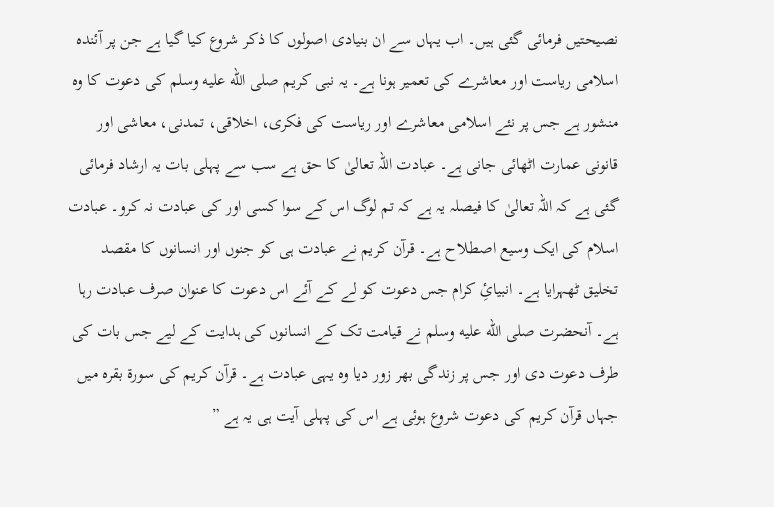نصیحتیں فرمائی گئی ہیں۔ اب یہاں سے ان بنیادی اصولوں کا ذکر شروع کیا گیا ہے جن پر آئندہ اسلامی ریاست اور معاشرے کی تعمیر ہونا ہے۔ یہ نبی کریم صلى الله عليه وسلم کی دعوت کا وہ منشور ہے جس پر نئے اسلامی معاشرے اور ریاست کی فکری، اخلاقی، تمدنی، معاشی اور قانونی عمارت اٹھائی جانی ہے۔ عبادت اللہ تعالیٰ کا حق ہے سب سے پہلی بات یہ ارشاد فرمائی گئی ہے کہ اللہ تعالیٰ کا فیصلہ یہ ہے کہ تم لوگ اس کے سوا کسی اور کی عبادت نہ کرو۔ عبادت اسلام کی ایک وسیع اصطلاح ہے۔ قرآن کریم نے عبادت ہی کو جنوں اور انسانوں کا مقصد تخلیق ٹھہرایا ہے۔ انبیائِ کرام جس دعوت کو لے کے آئے اس دعوت کا عنوان صرف عبادت رہا ہے۔ آنحضرت صلى الله عليه وسلم نے قیامت تک کے انسانوں کی ہدایت کے لیے جس بات کی طرف دعوت دی اور جس پر زندگی بھر زور دیا وہ یہی عبادت ہے۔ قرآن کریم کی سورة بقرہ میں جہاں قرآن کریم کی دعوت شروع ہوئی ہے اس کی پہلی آیت ہی یہ ہے ”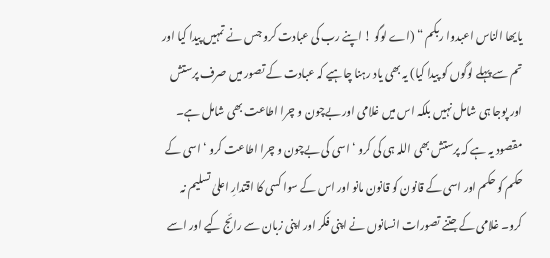یایھا الناس اعبدوا ربکم “ (اے لوگو ! اپنے رب کی عبادت کرو جس نے تمہیں پیدا کیا اور تم سے پہلے لوگوں کو پیدا کیا) یہ بھی یاد رہنا چاہیے کہ عبادت کے تصور میں صرف پرستش اور پوجا ہی شامل نہیں بلکہ اس میں غلامی اور بےچون و چرا اطاعت بھی شامل ہے۔ مقصود یہ ہے کہ پرستش بھی اللہ ہی کی کرو ‘ اسی کی بےچون و چرا اطاعت کرو ‘ اسی کے حکم کو حکم اور اسی کے قانون کو قانون مانو اور اس کے سوا کسی کا اقتدارِ اعلیٰ تسلیم نہ کرو۔ غلامی کے جتنے تصورات انسانوں نے اپنی فکر اور اپنی زبان سے رائج کیے اور اسے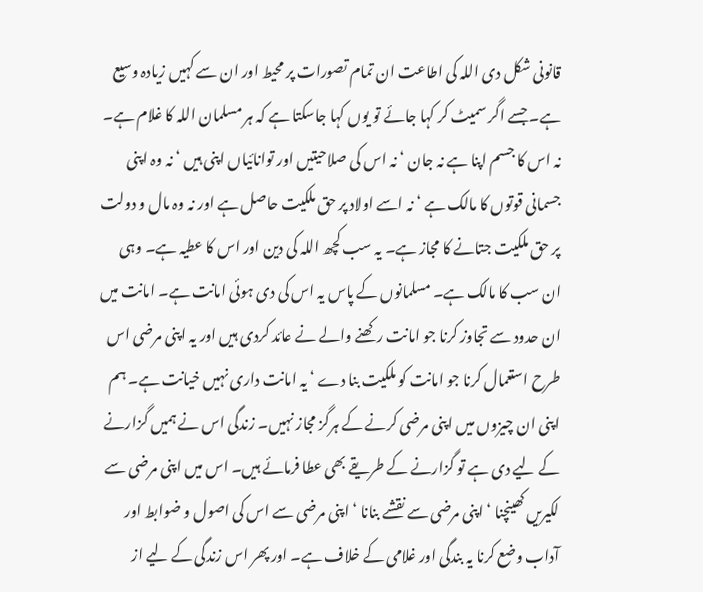قانونی شکل دی اللہ کی اطاعت ان تمام تصورات پر محیط اور ان سے کہیں زیادہ وسیع ہے۔ جسے اگر سمیٹ کر کہا جائے تو یوں کہا جاسکتا ہے کہ ہر مسلمان اللہ کا غلام ہے۔ نہ اس کا جسم اپنا ہے نہ جان ‘ نہ اس کی صلاحیتیں اور توانائیاں اپنی ہیں ‘ نہ وہ اپنی جسمانی قوتوں کا مالک ہے ‘ نہ اسے اولاد پر حق ملکیت حاصل ہے اور نہ وہ مال و دولت پر حق ملکیت جتانے کا مجاز ہے۔ یہ سب کچھ اللہ کی دین اور اس کا عطیہ ہے۔ وہی ان سب کا مالک ہے۔ مسلمانوں کے پاس یہ اس کی دی ہوئی امانت ہے۔ امانت میں ان حدود سے تجاوز کرنا جو امانت رکھنے والے نے عائد کردی ہیں اور یہ اپنی مرضی اس طرح استعمال کرنا جو امانت کو ملکیت بنا دے ‘ یہ امانت داری نہیں خیانت ہے۔ ہم اپنی ان چیزوں میں اپنی مرضی کرنے کے ہرگز مجاز نہیں۔ زندگی اس نے ہمیں گزارنے کے لیے دی ہے تو گزارنے کے طریقے بھی عطا فرمائے ہیں۔ اس میں اپنی مرضی سے لکیریں کھینچنا ‘ اپنی مرضی سے نقشے بنانا ‘ اپنی مرضی سے اس کی اصول و ضوابط اور آداب وضع کرنا یہ بندگی اور غلامی کے خلاف ہے۔ اور پھر اس زندگی کے لیے از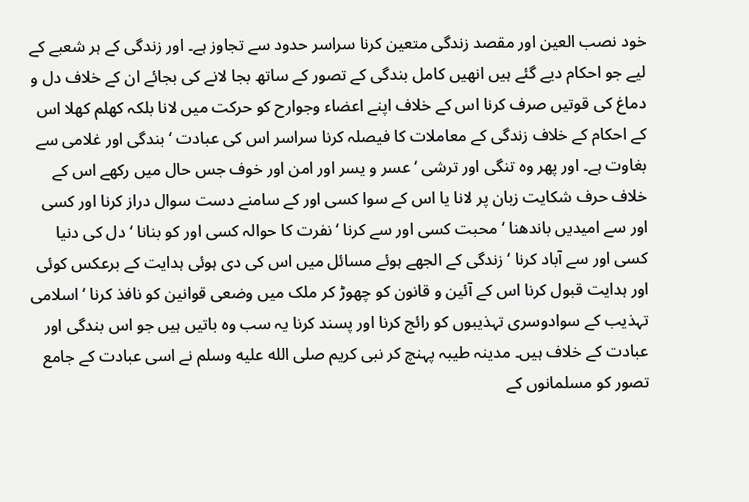خود نصب العین اور مقصد زندگی متعین کرنا سراسر حدود سے تجاوز ہے۔ اور زندگی کے ہر شعبے کے لیے جو احکام دیے گئے ہیں انھیں کامل بندگی کے تصور کے ساتھ بجا لانے کی بجائے ان کے خلاف دل و دماغ کی قوتیں صرف کرنا اس کے خلاف اپنے اعضاء وجوارح کو حرکت میں لانا بلکہ کھلم کھلا اس کے احکام کے خلاف زندگی کے معاملات کا فیصلہ کرنا سراسر اس کی عبادت ‘ بندگی اور غلامی سے بغاوت ہے۔ اور پھر وہ تنگی اور ترشی ‘ عسر و یسر اور امن اور خوف جس حال میں رکھے اس کے خلاف حرف شکایت زبان پر لانا یا اس کے سوا کسی اور کے سامنے دست سوال دراز کرنا اور کسی اور سے امیدیں باندھنا ‘ محبت کسی اور سے کرنا ‘ نفرت کا حوالہ کسی اور کو بنانا ‘ دل کی دنیا کسی اور سے آباد کرنا ‘ زندگی کے الجھے ہوئے مسائل میں اس کی دی ہوئی ہدایت کے برعکس کوئی اور ہدایت قبول کرنا اس کے آئین و قانون کو چھوڑ کر ملک میں وضعی قوانین کو نافذ کرنا ‘ اسلامی تہذیب کے سوادوسری تہذیبوں کو رائج کرنا اور پسند کرنا یہ سب وہ باتیں ہیں جو اس بندگی اور عبادت کے خلاف ہیں۔ مدینہ طیبہ پہنچ کر نبی کریم صلى الله عليه وسلم نے اسی عبادت کے جامع تصور کو مسلمانوں کے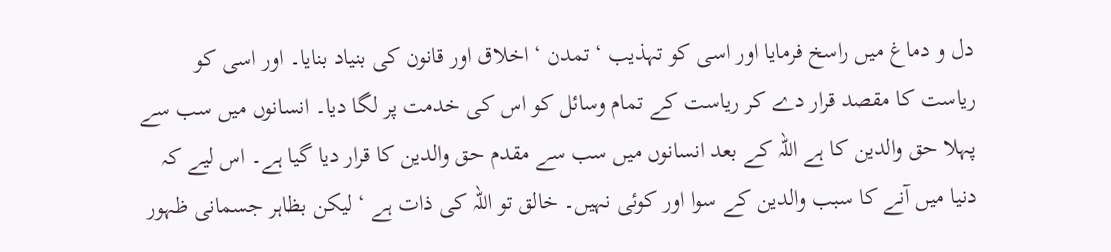دل و دماغ میں راسخ فرمایا اور اسی کو تہذیب ‘ تمدن ‘ اخلاق اور قانون کی بنیاد بنایا۔ اور اسی کو ریاست کا مقصد قرار دے کر ریاست کے تمام وسائل کو اس کی خدمت پر لگا دیا۔ انسانوں میں سب سے پہلا حق والدین کا ہے اللہ کے بعد انسانوں میں سب سے مقدم حق والدین کا قرار دیا گیا ہے۔ اس لیے کہ دنیا میں آنے کا سبب والدین کے سوا اور کوئی نہیں۔ خالق تو اللہ کی ذات ہے ‘ لیکن بظاہر جسمانی ظہور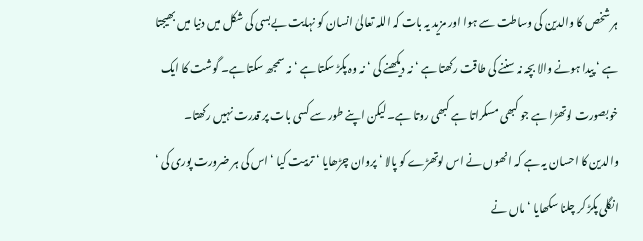ہر شخص کا والدین کی وساطت سے ہوا اور مزید یہ بات کہ اللہ تعالیٰ انسان کو نہایت بےبسی کی شکل میں دنیا میں بھیجتا ہے ‘ پیدا ہونے والا بچہ نہ سننے کی طاقت رکھتا ہے ‘ نہ دیکھنے کی ‘ نہ وہ پکڑ سکتا ہے ‘ نہ سمجھ سکتا ہے۔ گوشت کا ایک خوبصورت لوتھڑا ہے جو کبھی مسکراتا ہے کبھی روتا ہے۔ لیکن اپنے طور سے کسی بات پر قدرت نہیں رکھتا۔ والدین کا احسان یہ ہے کہ انھوں نے اس لوتھڑے کو پالا ‘ پروان چڑھایا ‘ تربیت کیا ‘ اس کی ہر ضرورت پوری کی ‘ انگلی پکڑ کر چلنا سکھایا ‘ ماں نے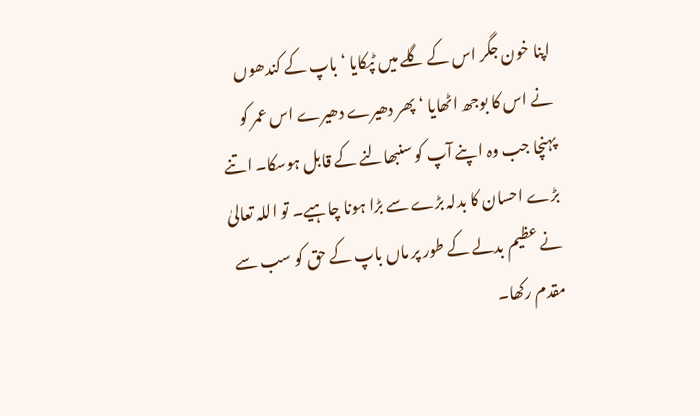اپنا خون جگر اس کے گلے میں ٹپکایا ‘ باپ کے کندھوں نے اس کا بوجھ اٹھایا ‘ پھر دھیرے دھیرے اس عمر کو پہنچا جب وہ اپنے آپ کو سنبھالنے کے قابل ہوسکا۔ اتنے بڑے احسان کا بدلہ بڑے سے بڑا ہونا چاہیے۔ تو اللہ تعالیٰ نے عظیم بدلے کے طور پر ماں باپ کے حق کو سب سے مقدم رکھا۔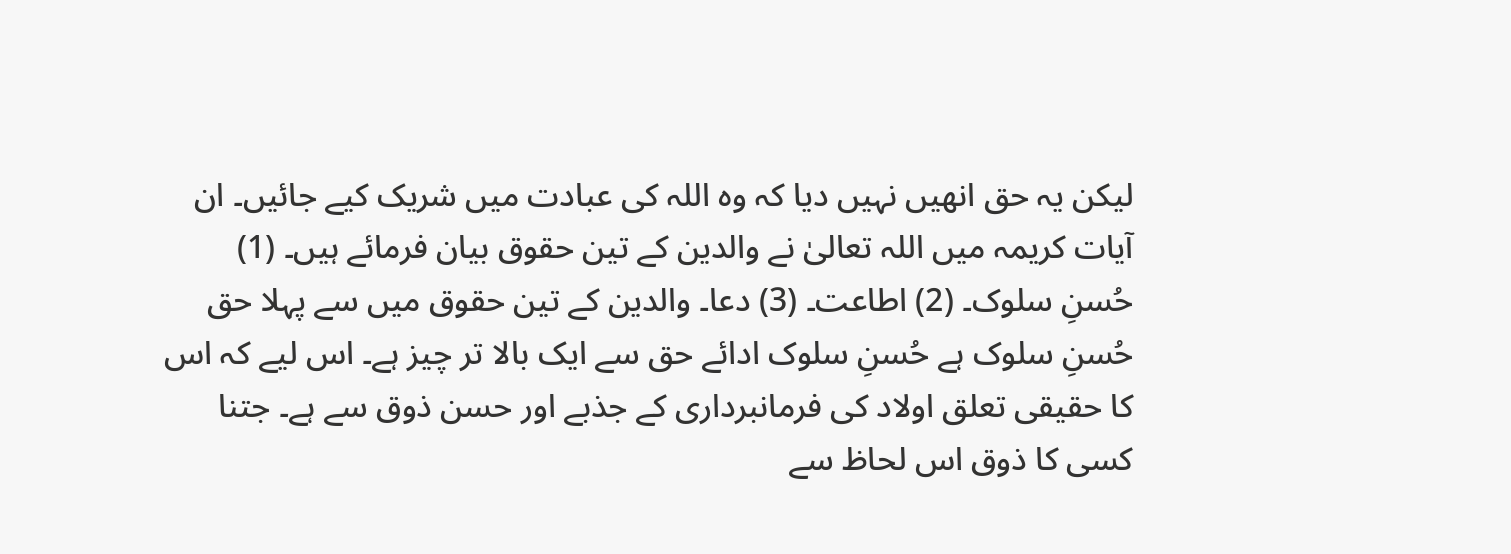لیکن یہ حق انھیں نہیں دیا کہ وہ اللہ کی عبادت میں شریک کیے جائیں۔ ان آیات کریمہ میں اللہ تعالیٰ نے والدین کے تین حقوق بیان فرمائے ہیں۔ (1) حُسنِ سلوک۔ (2) اطاعت۔ (3) دعا۔ والدین کے تین حقوق میں سے پہلا حق حُسنِ سلوک ہے حُسنِ سلوک ادائے حق سے ایک بالا تر چیز ہے۔ اس لیے کہ اس کا حقیقی تعلق اولاد کی فرمانبرداری کے جذبے اور حسن ذوق سے ہے۔ جتنا کسی کا ذوق اس لحاظ سے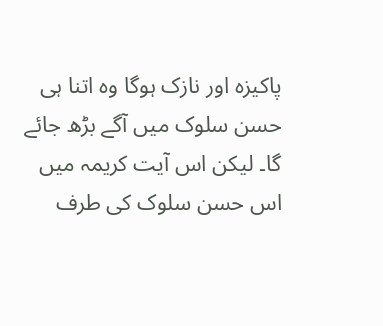پاکیزہ اور نازک ہوگا وہ اتنا ہی حسن سلوک میں آگے بڑھ جائے گا۔ لیکن اس آیت کریمہ میں اس حسن سلوک کی طرف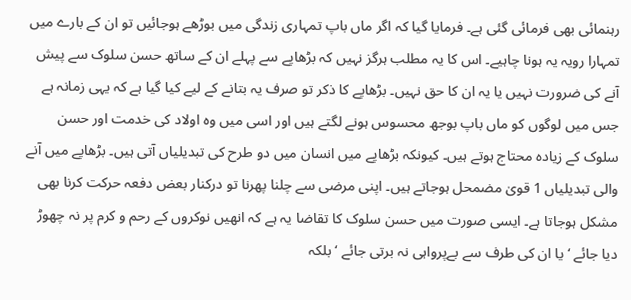رہنمائی بھی فرمائی گئی ہے۔ فرمایا گیا کہ اگر ماں باپ تمہاری زندگی میں بوڑھے ہوجائیں تو ان کے بارے میں تمہارا رویہ یہ ہونا چاہیے۔ اس کا یہ مطلب ہرگز نہیں کہ بڑھاپے سے پہلے ان کے ساتھ حسن سلوک سے پیش آنے کی ضرورت نہیں یا یہ ان کا حق نہیں۔ بڑھاپے کا ذکر تو صرف یہ بتانے کے لیے کیا گیا ہے کہ یہی زمانہ ہے جس میں لوگوں کو ماں باپ بوجھ محسوس ہونے لگتے ہیں اور اسی میں وہ اولاد کی خدمت اور حسن سلوک کے زیادہ محتاج ہوتے ہیں۔ کیونکہ بڑھاپے میں انسان میں دو طرح کی تبدیلیاں آتی ہیں۔ بڑھاپے میں آنے والی تبدیلیاں 1 قویٰ مضمحل ہوجاتے ہیں۔ اپنی مرضی سے چلنا پھرنا تو درکنار بعض دفعہ حرکت کرنا بھی مشکل ہوجاتا ہے۔ ایسی صورت میں حسن سلوک کا تقاضا یہ ہے کہ انھیں نوکروں کے رحم و کرم پر نہ چھوڑ دیا جائے ‘ یا ان کی طرف سے بےپرواہی نہ برتی جائے ‘ بلکہ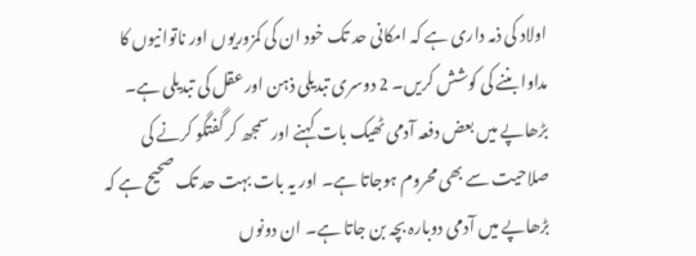اولاد کی ذمہ داری ہے کہ امکانی حد تک خود ان کی کمزوریوں اور ناتوانیوں کا مداوا بننے کی کوشش کریں۔ 2 دوسری تبدیلی ذہن اور عقل کی تبدیلی ہے۔ بڑھاپے میں بعض دفعہ آدمی ٹھیک بات کہنے اور سمجھ کر گفتگو کرنے کی صلاحیت سے بھی محروم ہوجاتا ہے۔ اور یہ بات بہت حد تک صحیح ہے کہ بڑھاپے میں آدمی دوبارہ بچہ بن جاتا ہے۔ ان دونوں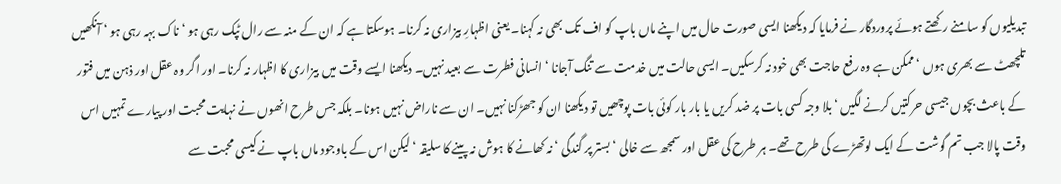تبدیلیوں کو سامنے رکھتے ہوئے پروردگار نے فرمایا کہ دیکھنا ایسی صورت حال میں اپنے ماں باپ کو اف تک بھی نہ کہنا۔ یعنی اظہارِ بیزاری نہ کرنا۔ ہوسکتا ہے کہ ان کے منہ سے رال ٹپک رہی ہو ‘ ناک بہہ رہی ہو ‘ آنکھیں تلچھٹ سے بھری ہوں ‘ ممکن ہے وہ رفع حاجت بھی خود نہ کرسکیں۔ ایسی حالت میں خدمت سے تنگ آجانا ‘ انسانی فطرت سے بعید نہیں۔ دیکھنا ایسے وقت میں بیزاری کا اظہار نہ کرنا۔ اور اگر وہ عقل اور ذہن میں فتور کے باعث بچوں جیسی حرکتیں کرنے لگیں ‘ بلا وجہ کسی بات پر ضد کریں یا بار بار کوئی بات پوچھیں تو دیکھنا ان کو جھڑکنا نہیں۔ ان سے ناراض نہیں ہونا۔ بلکہ جس طرح انھوں نے نہایت محبت اور پیارے تمہیں اس وقت پالا جب تم گوشت کے ایک لوتھڑے کی طرح تھے۔ ہر طرح کی عقل اور سمجھ سے خالی ‘ بستر پر گندگی ‘ نہ کھانے کا ہوش نہ پینے کا سلیقہ ‘ لیکن اس کے باوجود ماں باپ نے کیسی محبت سے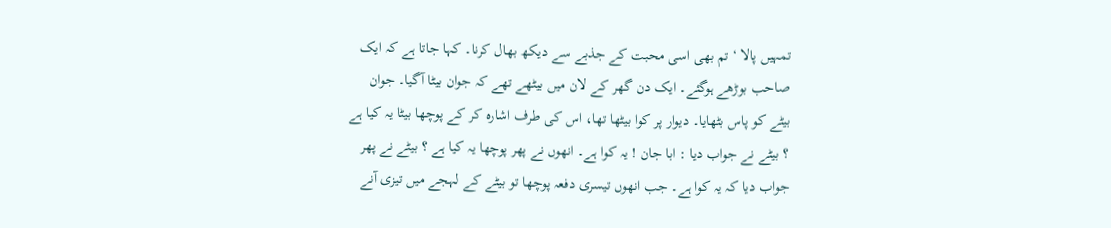تمہیں پالا ‘ تم بھی اسی محبت کے جذبے سے دیکھ بھال کرنا۔ کہا جاتا ہے کہ ایک صاحب بوڑھے ہوگئے۔ ایک دن گھر کے لان میں بیٹھے تھے کہ جوان بیٹا آگیا۔ جوان بیٹے کو پاس بٹھایا۔ دیوار پر کوا بیٹھا تھا، اس کی طرف اشارہ کر کے پوچھا بیٹا یہ کیا ہے ؟ بیٹے نے جواب دیا : ابا جان ! یہ کوا ہے۔ انھوں نے پھر پوچھا یہ کیا ہے ؟ بیٹے نے پھر جواب دیا کہ یہ کوا ہے۔ جب انھوں تیسری دفعہ پوچھا تو بیٹے کے لہجے میں تیزی آنے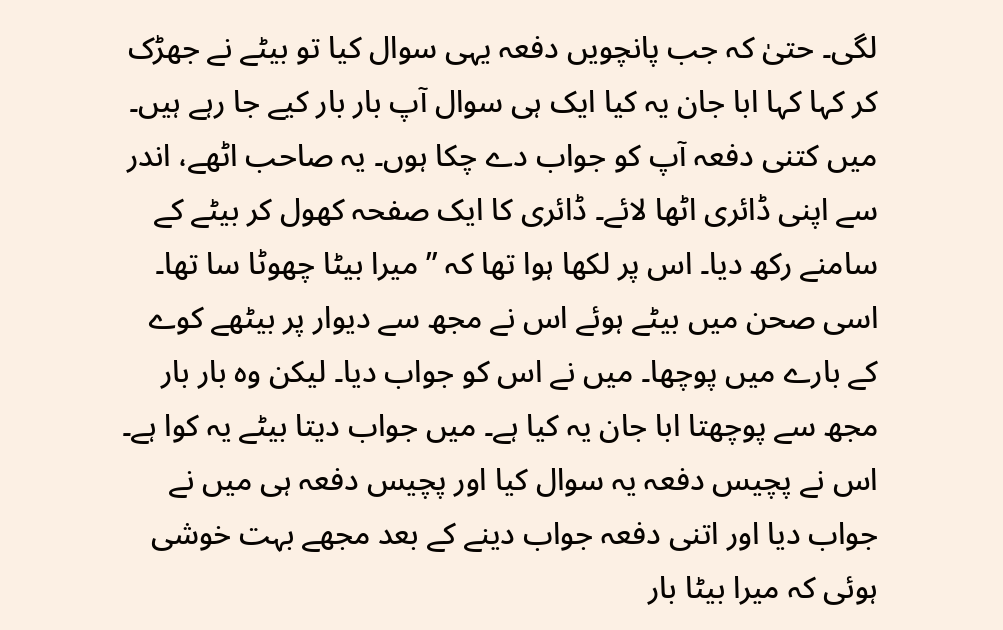لگی۔ حتیٰ کہ جب پانچویں دفعہ یہی سوال کیا تو بیٹے نے جھڑک کر کہا کہا ابا جان یہ کیا ایک ہی سوال آپ بار بار کیے جا رہے ہیں۔ میں کتنی دفعہ آپ کو جواب دے چکا ہوں۔ یہ صاحب اٹھے، اندر سے اپنی ڈائری اٹھا لائے۔ ڈائری کا ایک صفحہ کھول کر بیٹے کے سامنے رکھ دیا۔ اس پر لکھا ہوا تھا کہ ” میرا بیٹا چھوٹا سا تھا۔ اسی صحن میں بیٹے ہوئے اس نے مجھ سے دیوار پر بیٹھے کوے کے بارے میں پوچھا۔ میں نے اس کو جواب دیا۔ لیکن وہ بار بار مجھ سے پوچھتا ابا جان یہ کیا ہے۔ میں جواب دیتا بیٹے یہ کوا ہے۔ اس نے پچیس دفعہ یہ سوال کیا اور پچیس دفعہ ہی میں نے جواب دیا اور اتنی دفعہ جواب دینے کے بعد مجھے بہت خوشی ہوئی کہ میرا بیٹا بار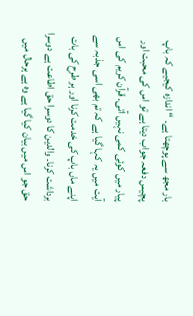بار مجھ سے پوچھتا ہے۔ “ اندازہ کیجیے کہ باپ پچیس دفعہ جواب دیتا ہے تو اس کی محبت اور پیار میں کوئی کمی نہیں آتی۔ قرآن کریم کی اس آیت میں یہ کہا گیا ہے کہ تم بھی اسی جذبہ سے اپنے ماں باپ کی خدمت کرنا اور ہر طرح کی بات برداشت کرنا۔ والدین کا دوسرا حق اطاعت ہے دوسرا حق جو اس میں بیان کیا گیا ہے وہ ہے ہرحال میں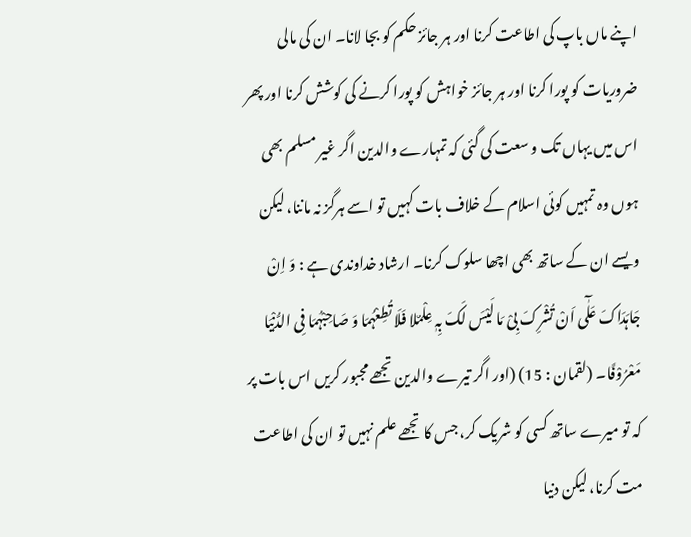اپنے ماں باپ کی اطاعت کرنا اور ہر جائز حکم کو بجا لانا۔ ان کی مالی ضروریات کو پورا کرنا اور ہر جائز خواہش کو پورا کرنے کی کوشش کرنا اور پھر اس میں یہاں تک و سعت کی گئی کہ تمہارے والدین اگر غیر مسلم بھی ہوں وہ تمہیں کوئی اسلام کے خلاف بات کہیں تو اسے ہرگز نہ ماننا، لیکن ویسے ان کے ساتھ بھی اچھا سلوک کرنا۔ ارشاد خداوندی ہے : وَ اِنْ جَاہَدَاکَ عَلٰٓی اَنْ تُشْرِکَ بِیْ مَا لَیْسَ لَکَ بِہٖ عِلْمٌلا فَلَا تُطِعْہُمَا وَ صَاحِبْہُمَا فِی الدُّنْیَا مَعْرُوْفًا۔ (لقمان : 15) (اور اگر تیرے والدین تجھے مجبور کریں اس بات پر کہ تو میرے ساتھ کسی کو شریک کر، جس کا تجھے علم نہیں تو ان کی اطاعت مت کرنا، لیکن دنیا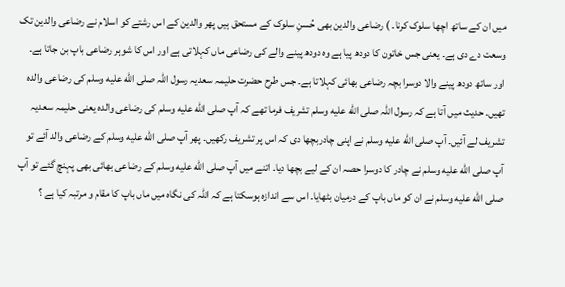میں ان کے ساتھ اچھا سلوک کرنا۔ ) رضاعی والدین بھی حُسنِ سلوک کے مستحق ہیں پھر والدین کے اس رشتے کو اسلام نے رضاعی والدین تک وسعت دے دی ہے۔ یعنی جس خاتون کا دودھ پیا ہے وہ دودھ پینے والے کی رضاعی ماں کہلاتی ہے اور اس کا شوہر رضاعی باپ بن جاتا ہے۔ اور ساتھ دودھ پینے والا دوسرا بچہ رضاعی بھائی کہلاتا ہے۔ جس طرح حضرت حلیمہ سعدیہ رسول اللہ صلى الله عليه وسلم کی رضاعی والدہ تھیں۔ حدیث میں آتا ہے کہ رسول اللہ صلى الله عليه وسلم تشریف فرما تھے کہ آپ صلى الله عليه وسلم کی رضاعی والدہ یعنی حلیمہ سعدیہ تشریف لے آئیں۔ آپ صلى الله عليه وسلم نے اپنی چادربچھا دی کہ اس پر تشریف رکھیں۔ پھر آپ صلى الله عليه وسلم کے رضاعی والد آئے تو آپ صلى الله عليه وسلم نے چادر کا دوسرا حصہ ان کے لیے بچھا دیا۔ اتنے میں آپ صلى الله عليه وسلم کے رضاعی بھائی بھی پہنچ گئے تو آپ صلى الله عليه وسلم نے ان کو ماں باپ کے درمیان بٹھایا۔ اس سے اندازہ ہوسکتا ہے کہ اللہ کی نگاہ میں ماں باپ کا مقام و مرتبہ کیا ہے ؟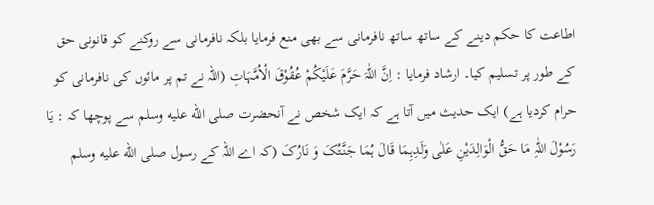اطاعت کا حکم دینے کے ساتھ ساتھ نافرمانی سے بھی منع فرمایا بلکہ نافرمانی سے روکنے کو قانونی حق کے طور پر تسلیم کیا۔ ارشاد فرمایا : اِنَّ اللّٰہَ حَرَّمَ عَلَیْکُمْ عُقُوْقَ الْاُمَّہَاتِ (اللہ نے تم پر مائوں کی نافرمانی کو حرام کردیا ہے) ایک حدیث میں آتا ہے کہ ایک شخص نے آنحضرت صلى الله عليه وسلم سے پوچھا کہ : یَا رَسُوْلَ اللّٰہِ مَا حَقُّ الْوَالِدَیْنِ عَلٰی وَلَدِہِمَا قَالَ ہُمَا جَنَّـتُکَ وَ نَارُکَ (کہ اے اللہ کے رسول صلى الله عليه وسلم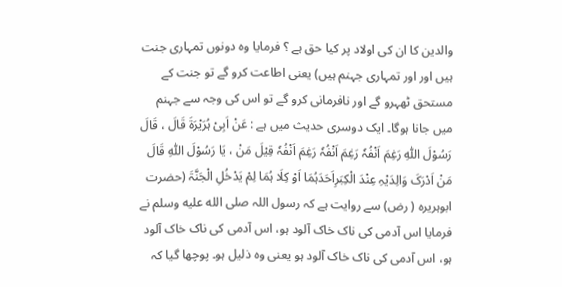والدین کا ان کی اولاد پر کیا حق ہے ؟ فرمایا وہ دونوں تمہاری جنت ہیں اور اور تمہاری جہنم ہیں) یعنی اطاعت کرو گے تو جنت کے مستحق ٹھہرو گے اور نافرمانی کرو گے تو اس کی وجہ سے جہنم میں جانا ہوگا۔ ایک دوسری حدیث میں ہے : عَنْ اَبِیْ ہُرَیْرَۃَ قَالَ ، قَالَ رَسُوْلَ اللّٰہِ رَغِمَ اَنْفُہٗ رَغِمَ اَنْفُہٗ رَغِمَ اَنْفُہٗ قِیْلَ مَنْ ، یَا رَسُوْلَ اللّٰہِ قَالَ مَنْ اَدْرَکَ وَالِدَیْہِ عِنْدَ الْکِبَرِاَحَدَہُمَا اَوْ کِلَا ہُمَا لِمْ یَدْخُلِ الْجَنَّۃَ (حضرت ابوہریرہ ( رض) سے روایت ہے کہ رسول اللہ صلى الله عليه وسلم نے فرمایا اس آدمی کی ناک خاک آلود ہو، اس آدمی کی ناک خاک آلود ہو، اس آدمی کی ناک خاک آلود ہو یعنی وہ ذلیل ہو۔ پوچھا گیا کہ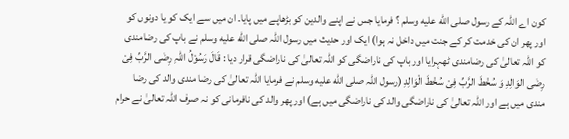کون اے اللہ کے رسول صلى الله عليه وسلم ؟ فرمایا جس نے اپنے والدین کو بڑھاپے میں پایا۔ ان میں سے ایک کو یا دونوں کو اور پھر ان کی خدمت کر کے جنت میں داخل نہ ہوا) ایک اور حدیث میں رسول اللہ صلى الله عليه وسلم نے باپ کی رضامندی کو اللہ تعالیٰ کی رضامندی ٹھہرایا اور باپ کی ناراضگی کو اللہ تعالیٰ کی ناراضگی قرار دیا : قَالَ رَسُوْلُ اللّٰہِ رِضٰی الرَّبِّ فِیْ رِضٰی الوَالِدِ وَ سُخْطَ الرَّبِّ فِیْ سُخْطَ الْوَالِدِ (رسول اللہ صلى الله عليه وسلم نے فرمایا اللہ تعالیٰ کی رضا مندی والد کی رضا مندی میں ہے اور اللہ تعالیٰ کی ناراضگی والد کی ناراضگی میں ہے) اور پھر والد کی نافرمانی کو نہ صرف اللہ تعالیٰ نے حرام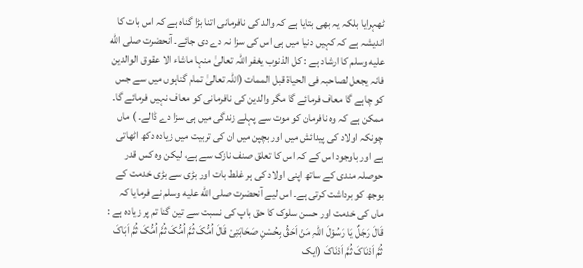ٹھہرایا بلکہ یہ بھی بتایا ہے کہ والد کی نافرمانی اتنا بڑا گناہ ہے کہ اس بات کا اندیشہ ہے کہ کہیں دنیا میں ہی اس کی سزا نہ دے دی جائے۔ آنحضرت صلى الله عليه وسلم کا ارشاد ہے : کل الذنوب یغفر اللّٰہ تعالیٰ منہا ماشاء الا عقوق الوالدین فانہ یجعل لصاحبہ فی الحیاۃ قبل الممات (اللہ تعالیٰ تمام گناہوں میں سے جس کو چاہے گا معاف فرمائے گا مگر والدین کی نافرمانی کو معاف نہیں فرمائے گا۔ ممکن ہے کہ وہ نافرمان کو موت سے پہلے زندگی میں ہی سزا دے ڈالے۔ ) ماں چونکہ اولاد کی پیدائش میں اور بچپن میں ان کی تربیت میں زیادہ دکھ اٹھاتی ہے اور باوجود اس کے کہ اس کا تعلق صنف نازک سے ہے، لیکن وہ کس قدر حوصلہ مندی کے ساتھ اپنی اولاد کی ہر غلط بات اور بڑی سے بڑی خدمت کے بوجھ کو برداشت کرتی ہے۔ اس لیے آنحضرت صلى الله عليه وسلم نے فرمایا کہ ماں کی خدمت اور حسن سلوک کا حق باپ کی نسبت سے تین گنا تم پر زیادہ ہے : قَالَ رَجَلٌ یَا رَسُوْلَ اللّٰہِ مَنْ اَحَقُّ بِحُسْنِ صَحَابَتِیْ قَالَ اُمُّکَ ثُمَّ اُمُّکَ ثُمَّ اُمُّکَ ثُمَّ اَبَاکَ ثُمَّ اَدْنَاکَ ثُمَّ اَدْنَاکَ (ایک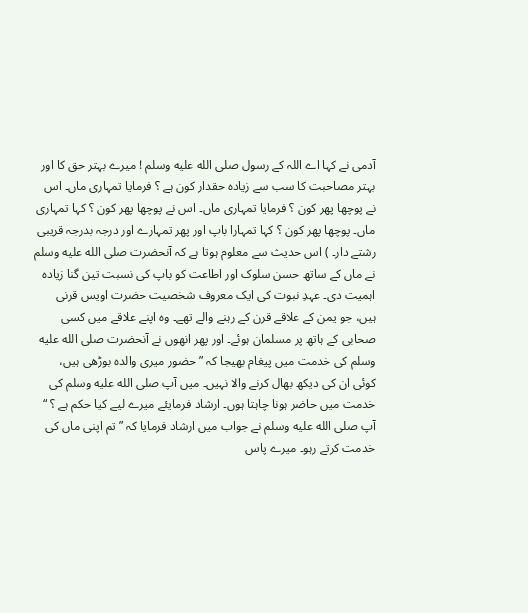آدمی نے کہا اے اللہ کے رسول صلى الله عليه وسلم ! میرے بہتر حق کا اور بہتر مصاحبت کا سب سے زیادہ حقدار کون ہے ؟ فرمایا تمہاری ماں۔ اس نے پوچھا پھر کون ؟ فرمایا تمہاری ماں۔ اس نے پوچھا پھر کون ؟ کہا تمہاری ماں۔ پوچھا پھر کون ؟ کہا تمہارا باپ اور پھر تمہارے اور درجہ بدرجہ قریبی رشتے دار۔ ) اس حدیث سے معلوم ہوتا ہے کہ آنحضرت صلى الله عليه وسلم نے ماں کے ساتھ حسن سلوک اور اطاعت کو باپ کی نسبت تین گنا زیادہ اہمیت دی۔ عہدِ نبوت کی ایک معروف شخصیت حضرت اویس قرنی ہیں، جو یمن کے علاقے قرن کے رہنے والے تھے۔ وہ اپنے علاقے میں کسی صحابی کے ہاتھ پر مسلمان ہوئے۔ اور پھر انھوں نے آنحضرت صلى الله عليه وسلم کی خدمت میں پیغام بھیجا کہ ” حضور میری والدہ بوڑھی ہیں، کوئی ان کی دیکھ بھال کرنے والا نہیں۔ میں آپ صلى الله عليه وسلم کی خدمت میں حاضر ہونا چاہتا ہوں۔ ارشاد فرمایئے میرے لیے کیا حکم ہے ؟ “ آپ صلى الله عليه وسلم نے جواب میں ارشاد فرمایا کہ ” تم اپنی ماں کی خدمت کرتے رہو۔ میرے پاس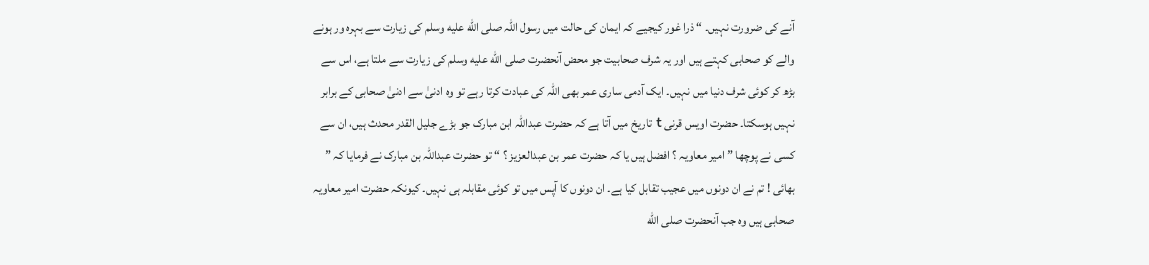آنے کی ضرورت نہیں۔ “ ذرا غور کیجیے کہ ایمان کی حالت میں رسول اللہ صلى الله عليه وسلم کی زیارت سے بہرہ ور ہونے والے کو صحابی کہتے ہیں اور یہ شرف صحابیت جو محض آنحضرت صلى الله عليه وسلم کی زیارت سے ملتا ہے، اس سے بڑھ کر کوئی شرف دنیا میں نہیں۔ ایک آدمی ساری عمر بھی اللہ کی عبادت کرتا رہے تو وہ ادنیٰ سے ادنیٰ صحابی کے برابر نہیں ہوسکتا۔ حضرت اویس قرنی t تاریخ میں آتا ہے کہ حضرت عبداللہ ابن مبارک جو بڑے جلیل القدر محدث ہیں، ان سے کسی نے پوچھا ” امیر معاویہ ؟ افضل ہیں یا کہ حضرت عمر بن عبدالعزیز ؟ “ تو حضرت عبداللہ بن مبارک نے فرمایا کہ ” بھائی ! تم نے ان دونوں میں عجیب تقابل کیا ہے۔ ان دونوں کا آپس میں تو کوئی مقابلہ ہی نہیں۔ کیونکہ حضرت امیر معاویہ صحابی ہیں وہ جب آنحضرت صلى الله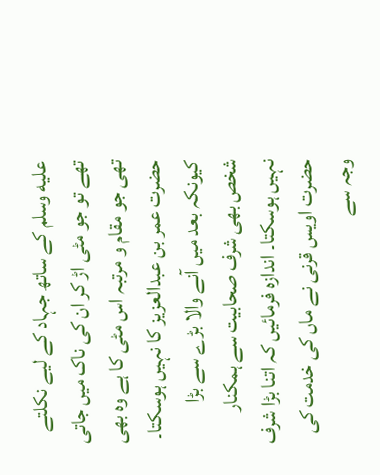عليه وسلم کے ساتھ جہاد کے لیے نکلتے تھے تو جو مٹی اڑ کر ان کی ناک میں جاتی تھی جو مقام و مرتبہ اس مٹی کا ہے وہ بھی حضرت عمر بن عبدالعزیز کا نہیں ہوسکتا۔ کیونکہ بعد میں آنے والا بڑے سے بڑا شخص بھی شرف صحابیت سے ہمکنار نہیں ہوسکتا۔ اندازہ فرمائیں کہ اتنا بڑا شرف حضرت اویس قرنی نے ماں کی خدمت کی وجہ سے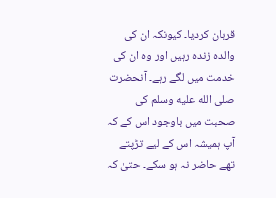قربان کردیا۔ کیونکہ ان کی والدہ زندہ رہیں اور وہ ان کی خدمت میں لگے رہے۔ آنحضرت صلى الله عليه وسلم کی صحبت میں باوجود اس کے کہ آپ ہمیشہ اس کے لیے تڑپتے تھے حاضر نہ ہو سکے۔ حتیٰ کہ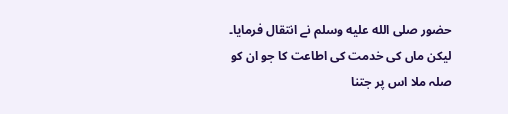حضور صلى الله عليه وسلم نے انتقال فرمایا۔ لیکن ماں کی خدمت کی اطاعت کا جو ان کو صلہ ملا اس پر جتنا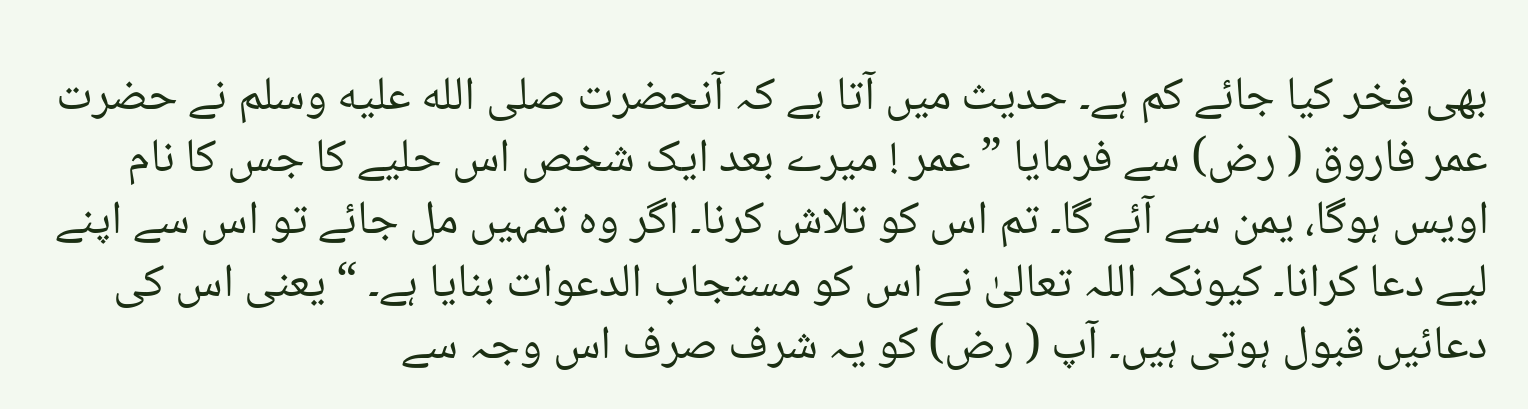بھی فخر کیا جائے کم ہے۔ حدیث میں آتا ہے کہ آنحضرت صلى الله عليه وسلم نے حضرت عمر فاروق ( رض) سے فرمایا ” عمر ! میرے بعد ایک شخص اس حلیے کا جس کا نام اویس ہوگا، یمن سے آئے گا۔ تم اس کو تلاش کرنا۔ اگر وہ تمہیں مل جائے تو اس سے اپنے لیے دعا کرانا۔ کیونکہ اللہ تعالیٰ نے اس کو مستجاب الدعوات بنایا ہے۔ “ یعنی اس کی دعائیں قبول ہوتی ہیں۔ آپ ( رض) کو یہ شرف صرف اس وجہ سے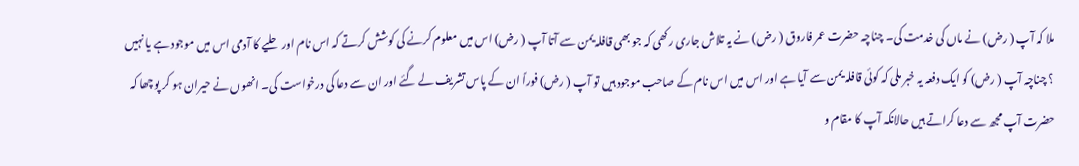ملا کہ آپ ( رض) نے ماں کی خدمت کی۔ چناچہ حضرت عمر فاروق ( رض) نے یہ تلاش جاری رکھی کہ جو بھی قافلہ یمن سے آتا آپ ( رض) اس میں معلوم کرنے کی کوشش کرتے کہ اس نام اور حلیے کا آدمی اس میں موجود ہے یا نہیں ؟ چناچہ آپ ( رض) کو ایک دفعہ یہ خبر ملی کہ کوئی قافلہ یمن سے آیا ہے اور اس میں اس نام کے صاحب موجود ہیں تو آپ ( رض) فوراً ان کے پاس تشریف لے گئے اور ان سے دعا کی درخواست کی۔ انھوں نے حیران ہو کر پوچھا کہ حضرت آپ مجھ سے دعا کراتے ہیں حالانکہ آپ کا مقام و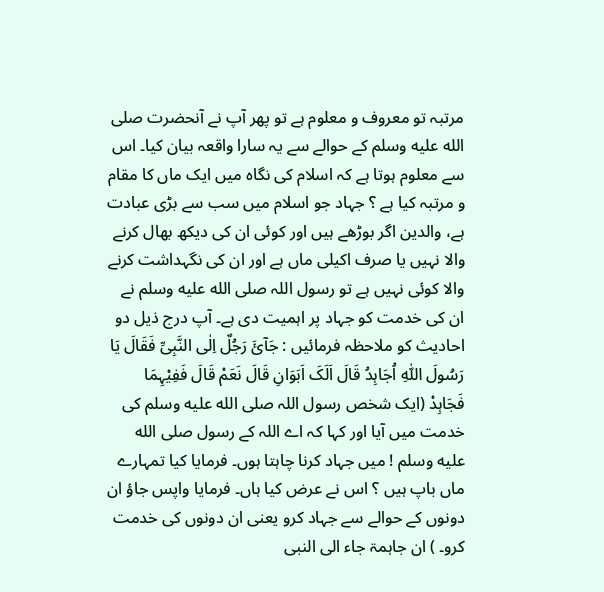مرتبہ تو معروف و معلوم ہے تو پھر آپ نے آنحضرت صلى الله عليه وسلم کے حوالے سے یہ سارا واقعہ بیان کیا۔ اس سے معلوم ہوتا ہے کہ اسلام کی نگاہ میں ایک ماں کا مقام و مرتبہ کیا ہے ؟ جہاد جو اسلام میں سب سے بڑی عبادت ہے، والدین اگر بوڑھے ہیں اور کوئی ان کی دیکھ بھال کرنے والا نہیں یا صرف اکیلی ماں ہے اور ان کی نگہداشت کرنے والا کوئی نہیں ہے تو رسول اللہ صلى الله عليه وسلم نے ان کی خدمت کو جہاد پر اہمیت دی ہے۔ آپ درج ذیل دو احادیث کو ملاحظہ فرمائیں : جَآئَ رَجُلٌ اِلٰی النَّبِیِّ فَقَالَ یَا رَسُولَ اللّٰہِ اُجَاہِدُ قَالَ اَلَکَ اَبَوَانِ قَالَ نَعَمْ قَالَ فَفِیْہِمَا فَجَاہِدْ (ایک شخص رسول اللہ صلى الله عليه وسلم کی خدمت میں آیا اور کہا کہ اے اللہ کے رسول صلى الله عليه وسلم ! میں جہاد کرنا چاہتا ہوں۔ فرمایا کیا تمہارے ماں باپ ہیں ؟ اس نے عرض کیا ہاں۔ فرمایا واپس جاؤ ان دونوں کے حوالے سے جہاد کرو یعنی ان دونوں کی خدمت کرو۔ ) ان جاہمۃ جاء الی النبی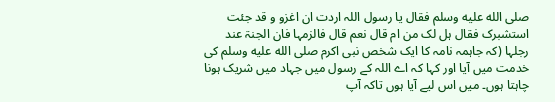صلى الله عليه وسلم فقال یا رسول اللہ اردت ان اغزو و قد جئت استشبرک فقال ہل لک من ام قال نعم قال فالزمہا فان الجنۃ عند رجلہا (کہ جاہمہ نامہ کا ایک شخص نبی اکرم صلى الله عليه وسلم کی خدمت میں آیا اور کہا کہ اے اللہ کے رسول میں جہاد میں شریک ہونا چاہتا ہوں۔ میں اس لیے آیا ہوں تاکہ آپ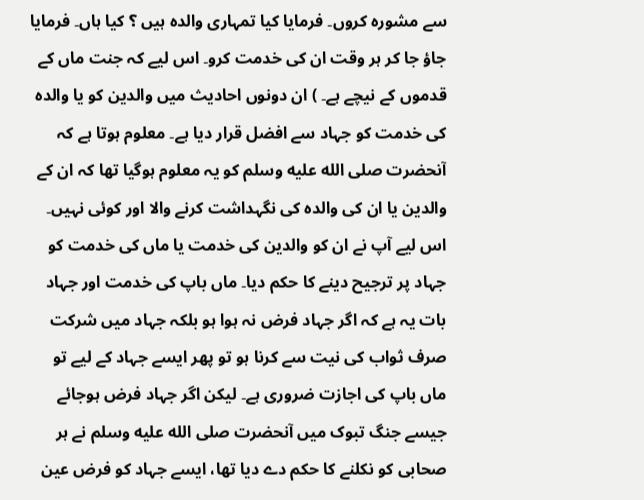سے مشورہ کروں۔ فرمایا کیا تمہاری والدہ ہیں ؟ کیا ہاں۔ فرمایا جاؤ جا کر ہر وقت ان کی خدمت کرو۔ اس لیے کہ جنت ماں کے قدموں کے نیچے ہے۔ ) ان دونوں احادیث میں والدین کو یا والدہ کی خدمت کو جہاد سے افضل قرار دیا ہے۔ معلوم ہوتا ہے کہ آنحضرت صلى الله عليه وسلم کو یہ معلوم ہوگیا تھا کہ ان کے والدین یا ان کی والدہ کی نگہداشت کرنے والا اور کوئی نہیں۔ اس لیے آپ نے ان کو والدین کی خدمت یا ماں کی خدمت کو جہاد پر ترجیح دینے کا حکم دیا۔ ماں باپ کی خدمت اور جہاد بات یہ ہے کہ اگر جہاد فرض نہ ہوا ہو بلکہ جہاد میں شرکت صرف ثواب کی نیت سے کرنا ہو تو پھر ایسے جہاد کے لیے تو ماں باپ کی اجازت ضروری ہے۔ لیکن اگر جہاد فرض ہوجائے جیسے جنگ تبوک میں آنحضرت صلى الله عليه وسلم نے ہر صحابی کو نکلنے کا حکم دے دیا تھا، ایسے جہاد کو فرض عین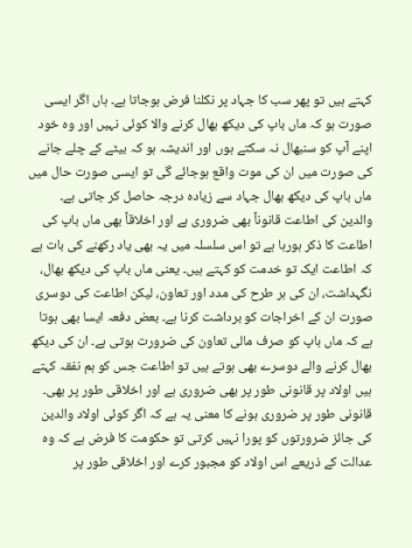کہتے ہیں تو پھر سب کا جہاد پر نکلنا فرض ہوجاتا ہے۔ ہاں اگر ایسی صورت ہو کہ ماں باپ کی دیکھ بھال کرنے والا کوئی نہیں اور وہ خود اپنے آپ کو سنبھال نہ سکتے ہوں اور اندیشہ ہو کہ بیٹے کے چلے جانے کی صورت میں ان کی موت واقع ہوجائے گی تو ایسی صورت حال میں ماں باپ کی دیکھ بھال جہاد سے زیادہ درجہ حاصل کر جاتی ہے۔ والدین کی اطاعت قانوناً بھی ضروری ہے اور اخلاقاً بھی ماں باپ کی اطاعت کا ذکر ہورہا ہے تو اس سلسلہ میں یہ بھی یاد رکھنے کی بات ہے کہ اطاعت ایک تو خدمت کو کہتے ہیں۔ یعنی ماں باپ کی دیکھ بھال، نگہداشت، ان کی ہر طرح کی مدد اور تعاون، لیکن اطاعت کی دوسری صورت ان کے اخراجات کو برداشت کرنا ہے۔ بعض دفعہ ایسا بھی ہوتا ہے کہ ماں باپ کو صرف مالی تعاون کی ضرورت ہوتی ہے۔ ان کی دیکھ بھال کرنے والے دوسرے بھی ہوتے ہیں تو اطاعت جس کو ہم نفقہ کہتے ہیں اولاد پر قانونی طور پر بھی ضروری ہے اور اخلاقی طور پر بھی۔ قانونی طور پر ضروری ہونے کا معنی یہ ہے کہ اگر کوئی اولاد والدین کی جائز ضرورتوں کو پورا نہیں کرتی تو حکومت کا فرض ہے کہ وہ عدالت کے ذریعے اس اولاد کو مجبور کرے اور اخلاقی طور پر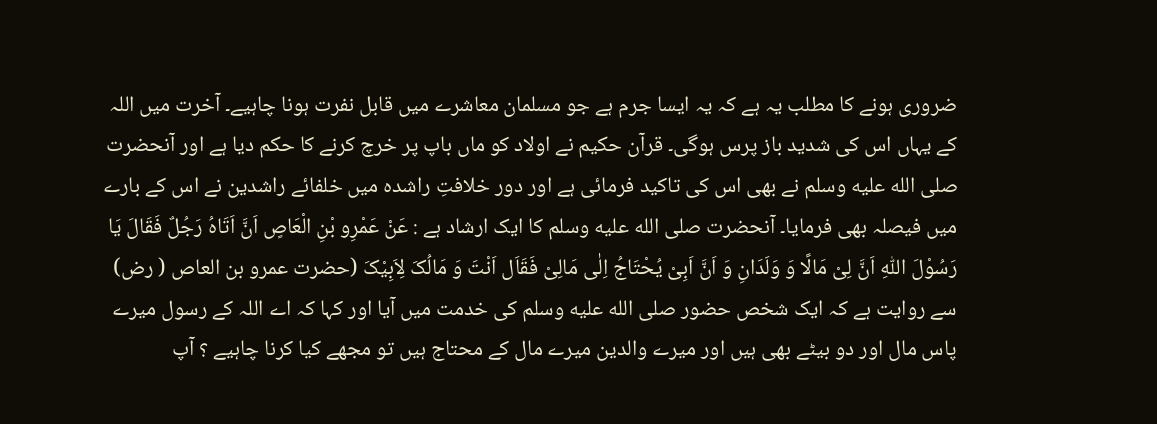ضروری ہونے کا مطلب یہ ہے کہ یہ ایسا جرم ہے جو مسلمان معاشرے میں قابل نفرت ہونا چاہیے۔ آخرت میں اللہ کے یہاں اس کی شدید باز پرس ہوگی۔ قرآن حکیم نے اولاد کو ماں باپ پر خرچ کرنے کا حکم دیا ہے اور آنحضرت صلى الله عليه وسلم نے بھی اس کی تاکید فرمائی ہے اور دور خلافتِ راشدہ میں خلفائے راشدین نے اس کے بارے میں فیصلہ بھی فرمایا۔ آنحضرت صلى الله عليه وسلم کا ایک ارشاد ہے : عَنْ عَمْرِو بْنِ الْعَاصٍ اَنَّ اَتَاہُ رَجُلٌ فَقَالَ یَا رَسُوْلَ اللّٰہِ اَنَّ لِیْ مَالًا وَ وَلَدَانِ وَ اَنَّ اَبِیْ یُحْتَاجُ اِلٰی مَالِیْ فَقَاَل اَنْتَ وَ مَالُکَ لِاَبِیْکَ (حضرت عمرو بن العاص ( رض) سے روایت ہے کہ ایک شخص حضور صلى الله عليه وسلم کی خدمت میں آیا اور کہا کہ اے اللہ کے رسول میرے پاس مال اور دو بیٹے بھی ہیں اور میرے والدین میرے مال کے محتاج ہیں تو مجھے کیا کرنا چاہیے ؟ آپ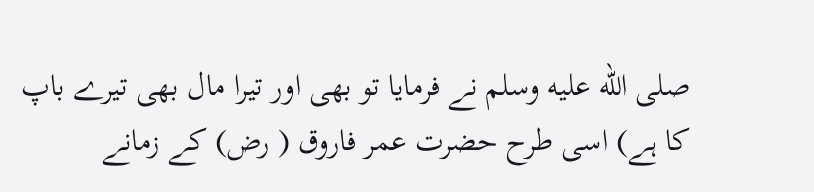صلى الله عليه وسلم نے فرمایا تو بھی اور تیرا مال بھی تیرے باپ کا ہے) اسی طرح حضرت عمر فاروق ( رض) کے زمانے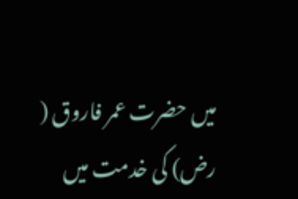میں حضرت عمر فاروق ( رض) کی خدمت میں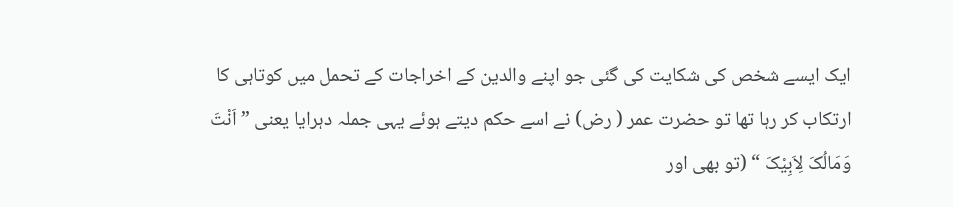ایک ایسے شخص کی شکایت کی گئی جو اپنے والدین کے اخراجات کے تحمل میں کوتاہی کا ارتکاب کر رہا تھا تو حضرت عمر ( رض) نے اسے حکم دیتے ہوئے یہی جملہ دہرایا یعنی ” اَنْتَ وَمَالُکَ لِاَبِیْکَ “ (تو بھی اور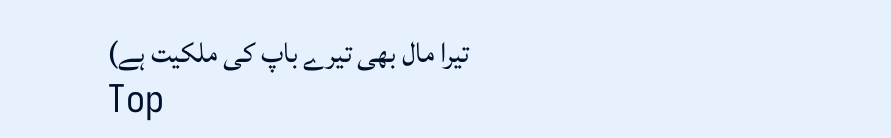تیرا مال بھی تیرے باپ کی ملکیت ہے)
Top